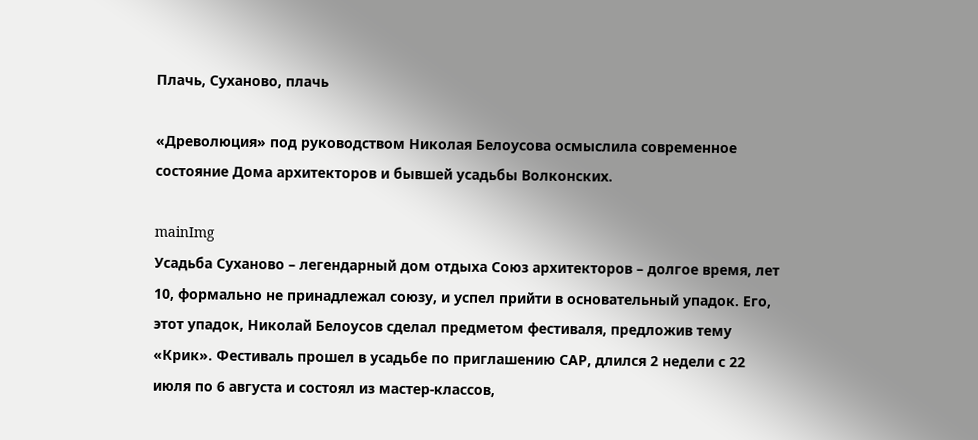Плачь, Суханово, плачь

«Древолюция» под руководством Николая Белоусова осмыслила современное состояние Дома архитекторов и бывшей усадьбы Волконских.

mainImg
Усадьба Суханово – легендарный дом отдыха Союз архитекторов – долгое время, лет 10, формально не принадлежал союзу, и успел прийти в основательный упадок. Его, этот упадок, Николай Белоусов сделал предметом фестиваля, предложив тему «Крик». Фестиваль прошел в усадьбе по приглашению САР, длился 2 недели с 22 июля по 6 августа и состоял из мастер-классов,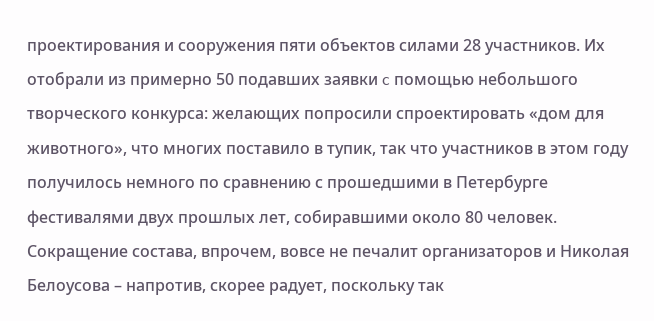проектирования и сооружения пяти объектов силами 28 участников. Их отобрали из примерно 50 подавших заявки c помощью небольшого творческого конкурса: желающих попросили спроектировать «дом для животного», что многих поставило в тупик, так что участников в этом году получилось немного по сравнению с прошедшими в Петербурге фестивалями двух прошлых лет, собиравшими около 80 человек. Сокращение состава, впрочем, вовсе не печалит организаторов и Николая Белоусова – напротив, скорее радует, поскольку так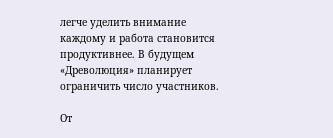легче уделить внимание каждому и работа становится продуктивнее. В будущем «Древолюция» планирует ограничить число участников.

От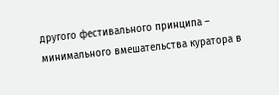другого фестивального принципа – минимального вмешательства куратора в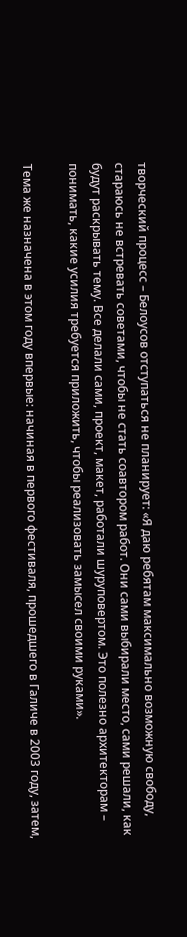творческий процесс – Белоусов отступаться не планирует: «Я даю ребятам максимально возможную свободу, стараюсь не встревать советами, чтобы не стать соавтором работ. Они сами выбирали место, сами решали, как будут раскрывать тему. Все делали сами, проект, макет, работали шуруповертом. Это полезно архитекторам – понимать, какие усилия требуется приложить, чтобы реализовать замысел своими руками».

Тема же назначена в этом году впервые: начиная в первого фестиваля, прошедшего в Галиче в 2003 году, затем,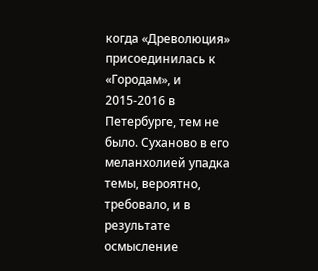когда «Древолюция» присоединилась к «Городам», и 2015-2016 в Петербурге, тем не было. Суханово в его меланхолией упадка темы, вероятно, требовало, и в результате осмысление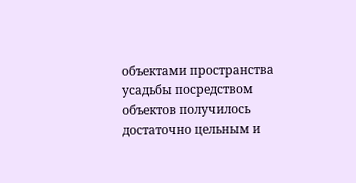объектами пространства усадьбы посредством объектов получилось достаточно цельным и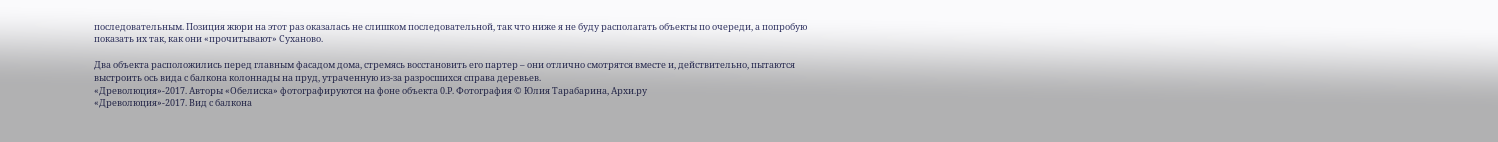последовательным. Позиция жюри на этот раз оказалась не слишком последовательной, так что ниже я не буду располагать объекты по очереди, а попробую показать их так, как они «прочитывают» Суханово.

Два объекта расположились перед главным фасадом дома, стремясь восстановить его партер – они отлично смотрятся вместе и, действительно, пытаются выстроить ось вида с балкона колоннады на пруд, утраченную из-за разросшихся справа деревьев.
«Древолюция»-2017. Авторы «Обелиска» фотографируются на фоне объекта 0.Р. Фотография © Юлия Тарабарина, Архи.ру
«Древолюция»-2017. Вид с балкона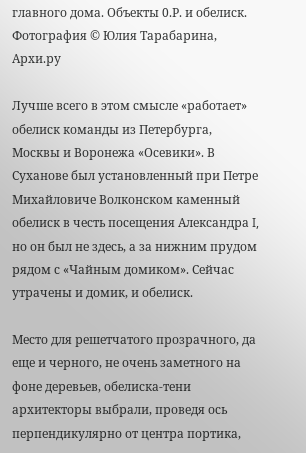главного дома. Объекты 0.Р. и обелиск. Фотография © Юлия Тарабарина, Архи.ру

Лучше всего в этом смысле «работает» обелиск команды из Петербурга, Москвы и Воронежа «Осевики». В Суханове был установленный при Петре Михайловиче Волконском каменный обелиск в честь посещения Александра I, но он был не здесь, а за нижним прудом рядом с «Чайным домиком». Сейчас утрачены и домик, и обелиск.

Место для решетчатого прозрачного, да еще и черного, не очень заметного на фоне деревьев, обелиска-тени архитекторы выбрали, проведя ось перпендикулярно от центра портика,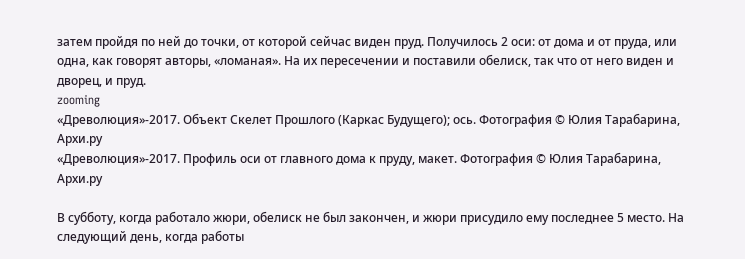затем пройдя по ней до точки, от которой сейчас виден пруд. Получилось 2 оси: от дома и от пруда, или одна, как говорят авторы, «ломаная». На их пересечении и поставили обелиск, так что от него виден и дворец, и пруд.
zooming
«Древолюция»-2017. Объект Скелет Прошлого (Каркас Будущего); ось. Фотография © Юлия Тарабарина, Архи.ру
«Древолюция»-2017. Профиль оси от главного дома к пруду, макет. Фотография © Юлия Тарабарина, Архи.ру

В субботу, когда работало жюри, обелиск не был закончен, и жюри присудило ему последнее 5 место. На следующий день, когда работы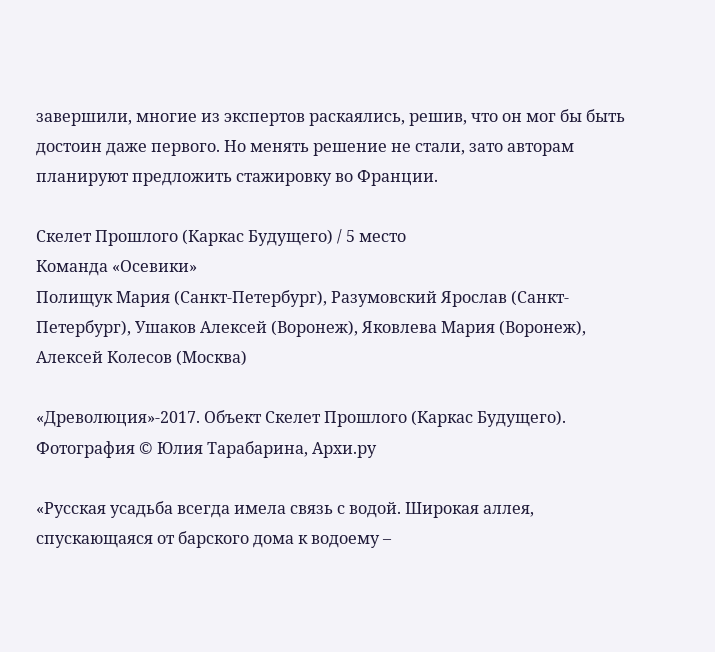завершили, многие из экспертов раскаялись, решив, что он мог бы быть достоин даже первого. Но менять решение не стали, зато авторам планируют предложить стажировку во Франции.

Скелет Прошлого (Каркас Будущего) / 5 место
Команда «Осевики»
Полищук Мария (Санкт-Петербург), Разумовский Ярослав (Санкт-Петербург), Ушаков Алексей (Воронеж), Яковлева Мария (Воронеж), Алексей Колесов (Москва)

«Древолюция»-2017. Объект Скелет Прошлого (Каркас Будущего). Фотография © Юлия Тарабарина, Архи.ру

«Русская усадьба всегда имела связь с водой. Широкая аллея, спускающаяся от барского дома к водоему –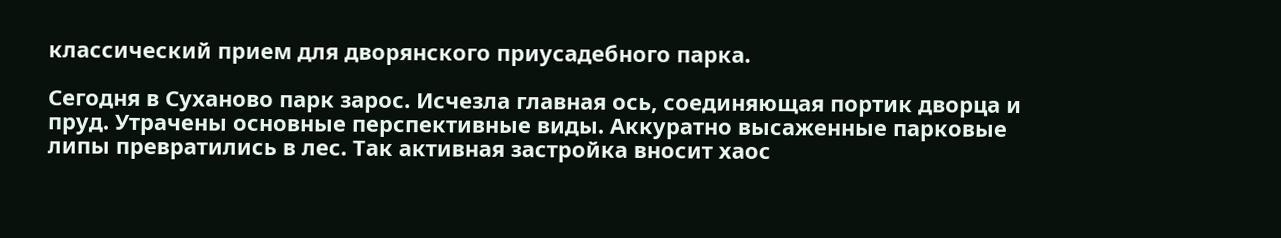классический прием для дворянского приусадебного парка.

Сегодня в Суханово парк зарос. Исчезла главная ось, соединяющая портик дворца и пруд. Утрачены основные перспективные виды. Аккуратно высаженные парковые липы превратились в лес. Так активная застройка вносит хаос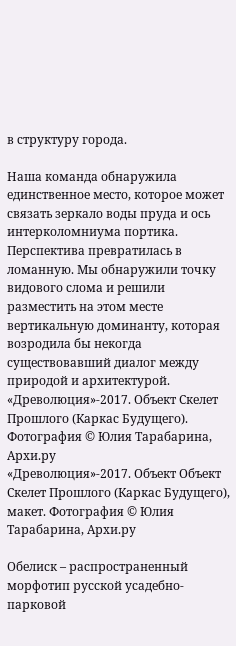в структуру города.

Наша команда обнаружила единственное место, которое может связать зеркало воды пруда и ось интерколомниума портика. Перспектива превратилась в ломанную. Мы обнаружили точку видового слома и решили разместить на этом месте вертикальную доминанту, которая возродила бы некогда существовавший диалог между природой и архитектурой.
«Древолюция»-2017. Объект Скелет Прошлого (Каркас Будущего). Фотография © Юлия Тарабарина, Архи.ру
«Древолюция»-2017. Объект Объект Скелет Прошлого (Каркас Будущего), макет. Фотография © Юлия Тарабарина, Архи.ру

Обелиск – распространенный морфотип русской усадебно-парковой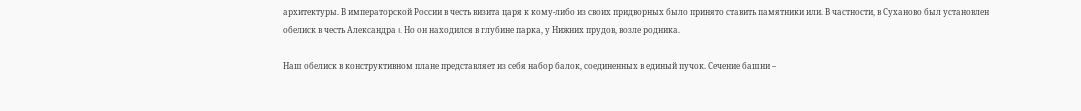архитектуры. В императорской России в честь визита царя к кому-либо из своих придворных было принято ставить памятники или. В частности, в Суханово был установлен обелиск в честь Александра I. Но он находился в глубине парка, у Нижних прудов, возле родника.

Наш обелиск в конструктивном плане представляет из себя набор балок, соединенных в единый пучок. Сечение башни –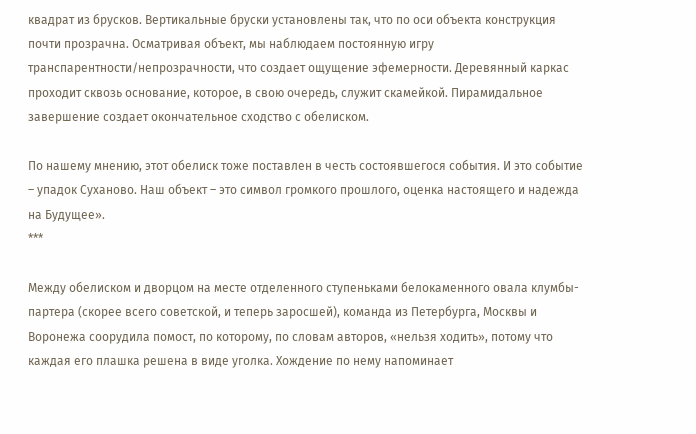квадрат из брусков. Вертикальные бруски установлены так, что по оси объекта конструкция почти прозрачна. Осматривая объект, мы наблюдаем постоянную игру транспарентности/непрозрачности, что создает ощущение эфемерности. Деревянный каркас проходит сквозь основание, которое, в свою очередь, служит скамейкой. Пирамидальное завершение создает окончательное сходство с обелиском.

По нашему мнению, этот обелиск тоже поставлен в честь состоявшегося события. И это событие – упадок Суханово. Наш объект – это символ громкого прошлого, оценка настоящего и надежда на Будущее».
***

Между обелиском и дворцом на месте отделенного ступеньками белокаменного овала клумбы-партера (скорее всего советской, и теперь заросшей), команда из Петербурга, Москвы и Воронежа соорудила помост, по которому, по словам авторов, «нельзя ходить», потому что каждая его плашка решена в виде уголка. Хождение по нему напоминает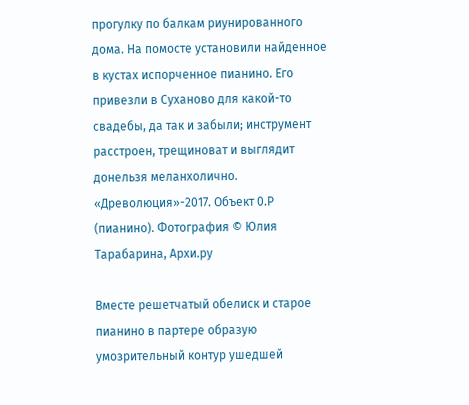прогулку по балкам риунированного дома. На помосте установили найденное в кустах испорченное пианино. Его привезли в Суханово для какой-то свадебы, да так и забыли; инструмент расстроен, трещиноват и выглядит донельзя меланхолично.
«Древолюция»-2017. Объект 0.Р (пианино). Фотография © Юлия Тарабарина, Архи.ру

Вместе решетчатый обелиск и старое пианино в партере образую умозрительный контур ушедшей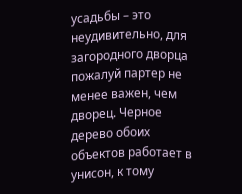усадьбы – это неудивительно, для загородного дворца пожалуй партер не менее важен, чем дворец. Черное дерево обоих объектов работает в унисон, к тому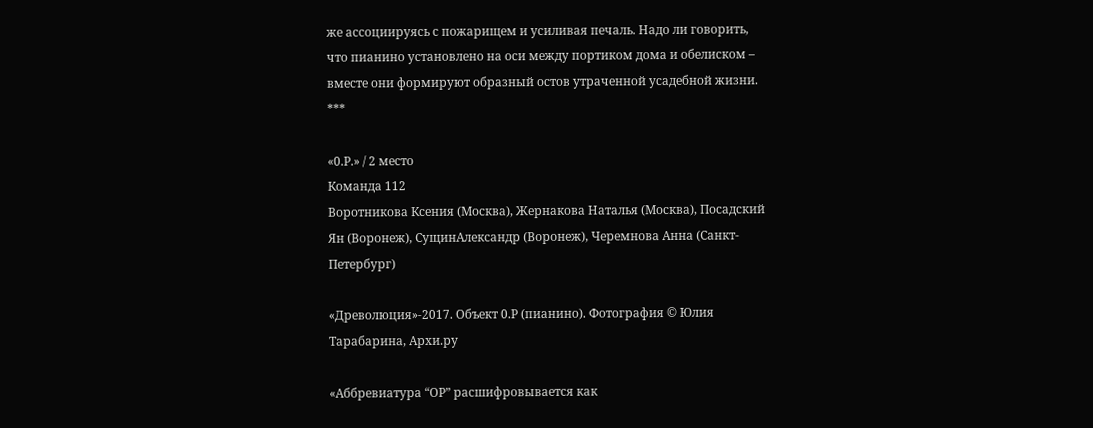же ассоциируясь с пожарищем и усиливая печаль. Надо ли говорить, что пианино установлено на оси между портиком дома и обелиском – вместе они формируют образный остов утраченной усадебной жизни.
***

«0.Р.» / 2 место
Команда 112
Воротникова Ксения (Москва), Жернакова Наталья (Москва), Посадский Ян (Воронеж), СущинАлександр (Воронеж), Черемнова Анна (Санкт-Петербург)

«Древолюция»-2017. Объект 0.Р (пианино). Фотография © Юлия Тарабарина, Архи.ру

«Аббревиатура “ОР” расшифровывается как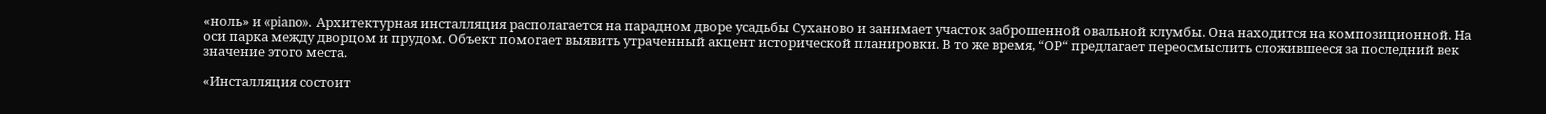«ноль» и «piano». Архитектурная инсталляция располагается на парадном дворе усадьбы Суханово и занимает участок заброшенной овальной клумбы. Она находится на композиционной. На оси парка между дворцом и прудом. Объект помогает выявить утраченный акцент исторической планировки. В то же время, “ОР“ предлагает переосмыслить сложившееся за последний век значение этого места.

«Инсталляция состоит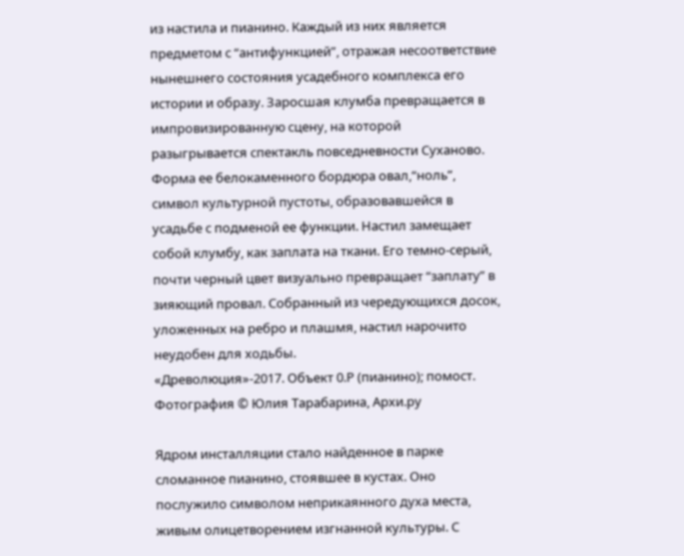из настила и пианино. Каждый из них является предметом с “антифункцией”, отражая несоответствие нынешнего состояния усадебного комплекса его истории и образу. Заросшая клумба превращается в импровизированную сцену, на которой разыгрывается спектакль повседневности Суханово. Форма ее белокаменного бордюра овал,“ноль”, символ культурной пустоты, образовавшейся в усадьбе с подменой ее функции. Настил замещает собой клумбу, как заплата на ткани. Его темно-серый, почти черный цвет визуально превращает “заплату” в зияющий провал. Собранный из чередующихся досок, уложенных на ребро и плашмя, настил нарочито неудобен для ходьбы.
«Древолюция»-2017. Объект 0.Р (пианино); помост. Фотография © Юлия Тарабарина, Архи.ру

Ядром инсталляции стало найденное в парке сломанное пианино, стоявшее в кустах. Оно послужило символом неприкаянного духа места, живым олицетворением изгнанной культуры. С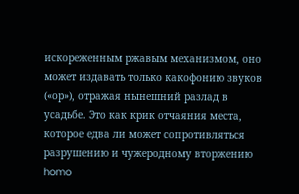искореженным ржавым механизмом, оно может издавать только какофонию звуков («ор»), отражая нынешний разлад в усадьбе. Это как крик отчаяния места, которое едва ли может сопротивляться разрушению и чужеродному вторжению homo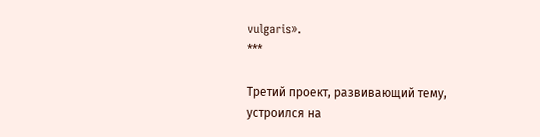vulgaris».
***

Третий проект, развивающий тему, устроился на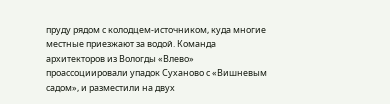пруду рядом с колодцем-источником, куда многие местные приезжают за водой. Команда архитекторов из Вологды «Влево» проассоциировали упадок Суханово с «Вишневым садом», и разместили на двух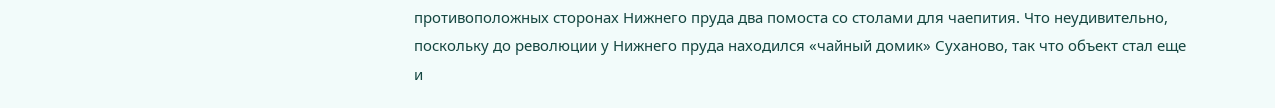противоположных сторонах Нижнего пруда два помоста со столами для чаепития. Что неудивительно, поскольку до революции у Нижнего пруда находился «чайный домик» Суханово, так что объект стал еще и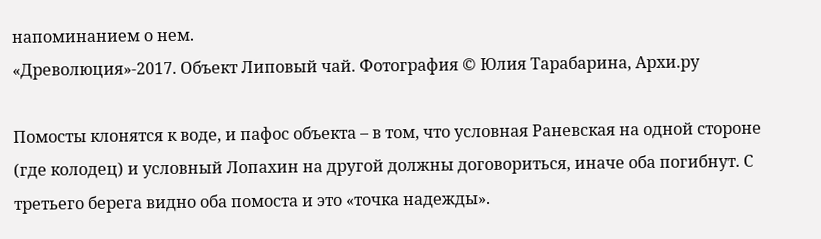напоминанием о нем.
«Древолюция»-2017. Объект Липовый чай. Фотография © Юлия Тарабарина, Архи.ру

Помосты клонятся к воде, и пафос объекта – в том, что условная Раневская на одной стороне (где колодец) и условный Лопахин на другой должны договориться, иначе оба погибнут. С третьего берега видно оба помоста и это «точка надежды».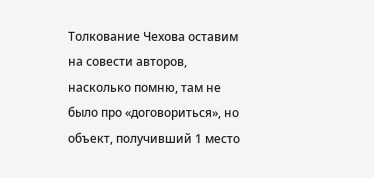Толкование Чехова оставим на совести авторов, насколько помню, там не было про «договориться», но объект, получивший 1 место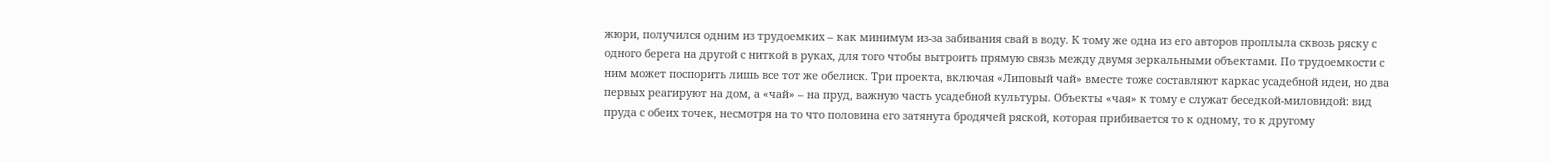жюри, получился одним из трудоемких – как минимум из-за забивания свай в воду. К тому же одна из его авторов проплыла сквозь ряску с одного берега на другой с ниткой в руках, для того чтобы вытроить прямую связь между двумя зеркальными объектами. По трудоемкости с ним может поспорить лишь все тот же обелиск. Три проекта, включая «Липовый чай» вместе тоже составляют каркас усадебной идеи, но два первых реагируют на дом, а «чай» – на пруд, важную часть усадебной культуры. Объекты «чая» к тому е служат беседкой-миловидой: вид пруда с обеих точек, несмотря на то что половина его затянута бродячей ряской, которая прибивается то к одному, то к другому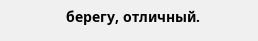берегу, отличный.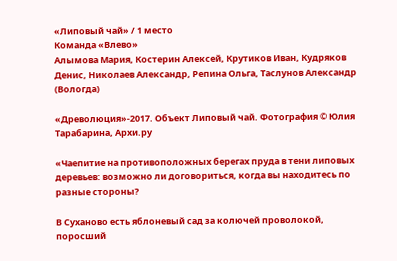«Липовый чай» / 1 место
Команда «Влево»
Алымова Мария, Костерин Алексей, Крутиков Иван, Кудряков Денис, Николаев Александр, Репина Ольга, Таслунов Александр (Вологда)

«Древолюция»-2017. Объект Липовый чай. Фотография © Юлия Тарабарина, Архи.ру

«Чаепитие на противоположных берегах пруда в тени липовых деревьев: возможно ли договориться, когда вы находитесь по разные стороны?

В Суханово есть яблоневый сад за колючей проволокой, поросший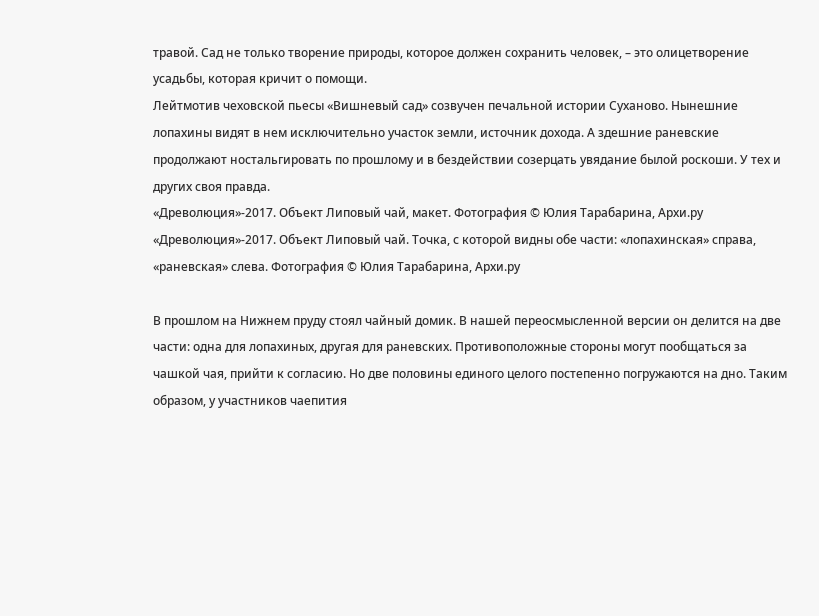травой. Сад не только творение природы, которое должен сохранить человек, – это олицетворение усадьбы, которая кричит о помощи.
Лейтмотив чеховской пьесы «Вишневый сад» созвучен печальной истории Суханово. Нынешние лопахины видят в нем исключительно участок земли, источник дохода. А здешние раневские продолжают ностальгировать по прошлому и в бездействии созерцать увядание былой роскоши. У тех и других своя правда.
«Древолюция»-2017. Объект Липовый чай, макет. Фотография © Юлия Тарабарина, Архи.ру
«Древолюция»-2017. Объект Липовый чай. Точка, с которой видны обе части: «лопахинская» справа, «раневская» слева. Фотография © Юлия Тарабарина, Архи.ру

В прошлом на Нижнем пруду стоял чайный домик. В нашей переосмысленной версии он делится на две части: одна для лопахиных, другая для раневских. Противоположные стороны могут пообщаться за чашкой чая, прийти к согласию. Но две половины единого целого постепенно погружаются на дно. Таким образом, у участников чаепития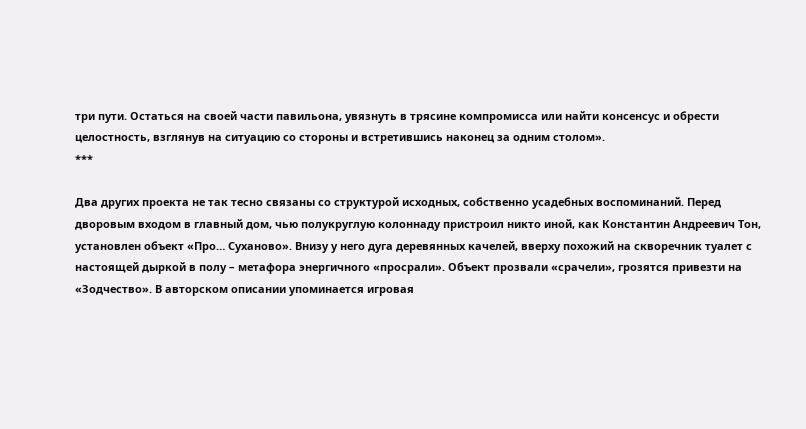три пути. Остаться на своей части павильона, увязнуть в трясине компромисса или найти консенсус и обрести целостность, взглянув на ситуацию со стороны и встретившись наконец за одним столом».
***

Два других проекта не так тесно связаны со структурой исходных, собственно усадебных воспоминаний. Перед дворовым входом в главный дом, чью полукруглую колоннаду пристроил никто иной, как Константин Андреевич Тон, установлен объект «Про… Суханово». Внизу у него дуга деревянных качелей, вверху похожий на скворечник туалет с настоящей дыркой в полу – метафора энергичного «просрали». Объект прозвали «срачели», грозятся привезти на «Зодчество». В авторском описании упоминается игровая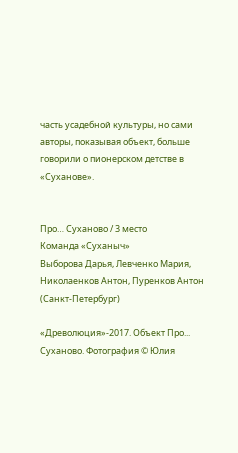часть усадебной культуры, но сами авторы, показывая объект, больше говорили о пионерском детстве в «Суханове».


Про… Суханово / 3 место
Команда «Суханыч»
Выборова Дарья, Левченко Мария, Николаенков Антон, Пуренков Антон (Санкт-Петербург)

«Древолюция»-2017. Объект Про... Суханово. Фотография © Юлия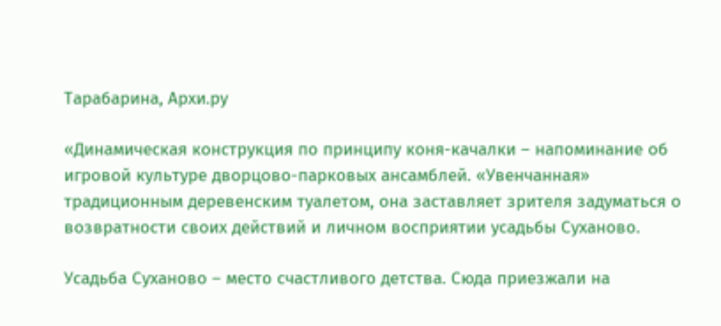Тарабарина, Архи.ру

«Динамическая конструкция по принципу коня-качалки – напоминание об игровой культуре дворцово-парковых ансамблей. «Увенчанная» традиционным деревенским туалетом, она заставляет зрителя задуматься о возвратности своих действий и личном восприятии усадьбы Суханово.

Усадьба Суханово – место счастливого детства. Сюда приезжали на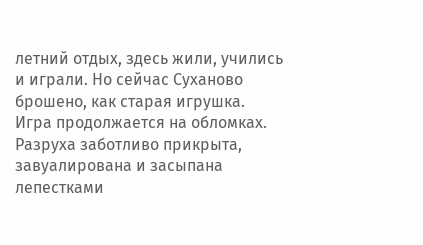летний отдых, здесь жили, учились и играли. Но сейчас Суханово брошено, как старая игрушка. Игра продолжается на обломках. Разруха заботливо прикрыта, завуалирована и засыпана лепестками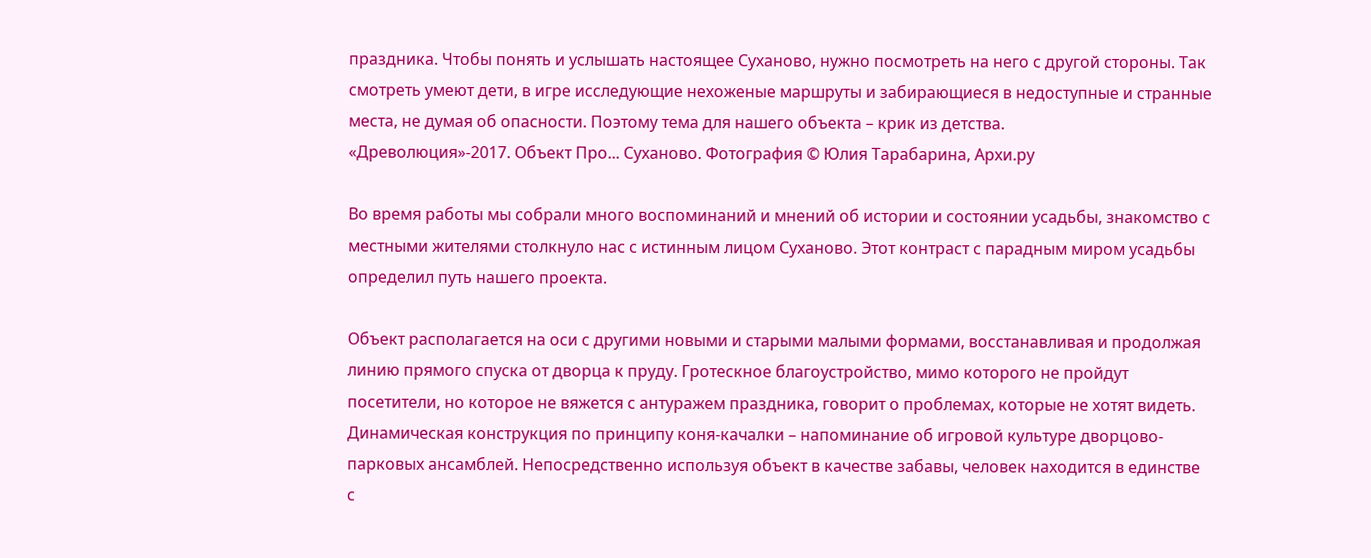праздника. Чтобы понять и услышать настоящее Суханово, нужно посмотреть на него с другой стороны. Так смотреть умеют дети, в игре исследующие нехоженые маршруты и забирающиеся в недоступные и странные места, не думая об опасности. Поэтому тема для нашего объекта – крик из детства.
«Древолюция»-2017. Объект Про... Суханово. Фотография © Юлия Тарабарина, Архи.ру

Во время работы мы собрали много воспоминаний и мнений об истории и состоянии усадьбы, знакомство с местными жителями столкнуло нас с истинным лицом Суханово. Этот контраст с парадным миром усадьбы определил путь нашего проекта.

Объект располагается на оси с другими новыми и старыми малыми формами, восстанавливая и продолжая линию прямого спуска от дворца к пруду. Гротескное благоустройство, мимо которого не пройдут посетители, но которое не вяжется с антуражем праздника, говорит о проблемах, которые не хотят видеть. Динамическая конструкция по принципу коня-качалки – напоминание об игровой культуре дворцово-парковых ансамблей. Непосредственно используя объект в качестве забавы, человек находится в единстве с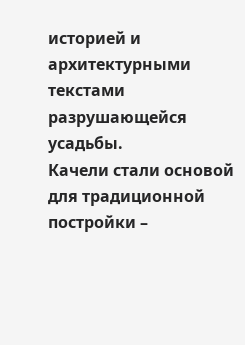историей и архитектурными текстами разрушающейся усадьбы.
Качели стали основой для традиционной постройки –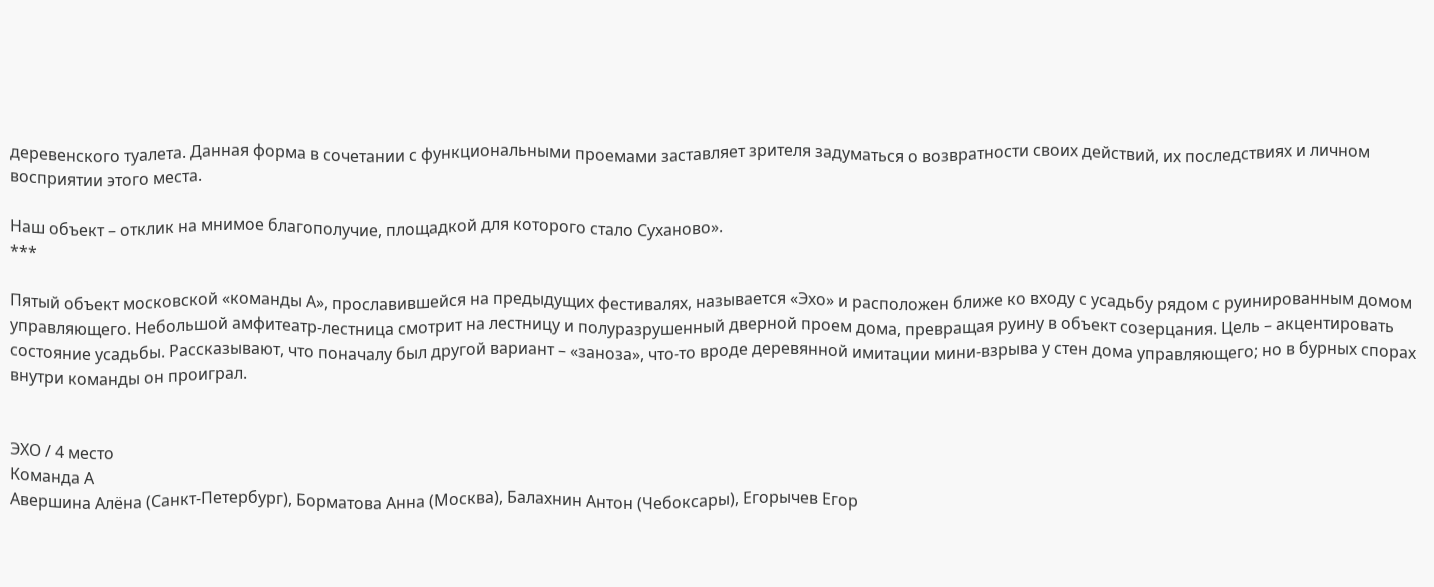деревенского туалета. Данная форма в сочетании с функциональными проемами заставляет зрителя задуматься о возвратности своих действий, их последствиях и личном восприятии этого места.

Наш объект – отклик на мнимое благополучие, площадкой для которого стало Суханово».
***

Пятый объект московской «команды А», прославившейся на предыдущих фестивалях, называется «Эхо» и расположен ближе ко входу с усадьбу рядом с руинированным домом управляющего. Небольшой амфитеатр-лестница смотрит на лестницу и полуразрушенный дверной проем дома, превращая руину в объект созерцания. Цель – акцентировать состояние усадьбы. Рассказывают, что поначалу был другой вариант – «заноза», что-то вроде деревянной имитации мини-взрыва у стен дома управляющего; но в бурных спорах внутри команды он проиграл.


ЭХО / 4 место
Команда А
Авершина Алёна (Санкт-Петербург), Борматова Анна (Москва), Балахнин Антон (Чебоксары), Егорычев Егор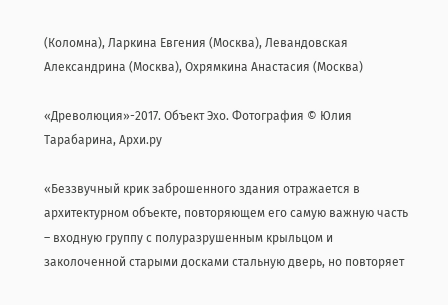(Коломна), Ларкина Евгения (Москва), Левандовская Александрина (Москва), Охрямкина Анастасия (Москва)

«Древолюция»-2017. Объект Эхо. Фотография © Юлия Тарабарина, Архи.ру

«Беззвучный крик заброшенного здания отражается в архитектурном объекте, повторяющем его самую важную часть – входную группу с полуразрушенным крыльцом и заколоченной старыми досками стальную дверь, но повторяет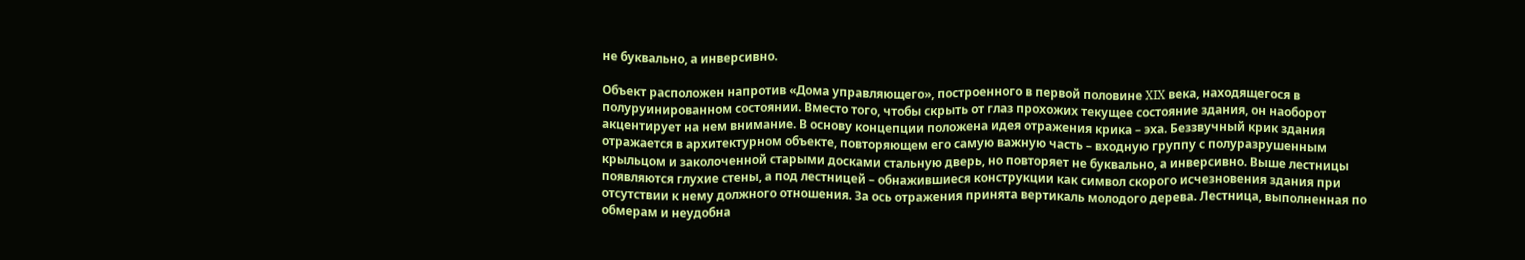не буквально, а инверсивно.

Объект расположен напротив «Дома управляющего», построенного в первой половине XIX века, находящегося в полуруинированном состоянии. Вместо того, чтобы скрыть от глаз прохожих текущее состояние здания, он наоборот акцентирует на нем внимание. В основу концепции положена идея отражения крика – эха. Беззвучный крик здания отражается в архитектурном объекте, повторяющем его самую важную часть – входную группу с полуразрушенным крыльцом и заколоченной старыми досками стальную дверь, но повторяет не буквально, а инверсивно. Выше лестницы появляются глухие стены, а под лестницей – обнажившиеся конструкции как символ скорого исчезновения здания при отсутствии к нему должного отношения. За ось отражения принята вертикаль молодого дерева. Лестница, выполненная по обмерам и неудобна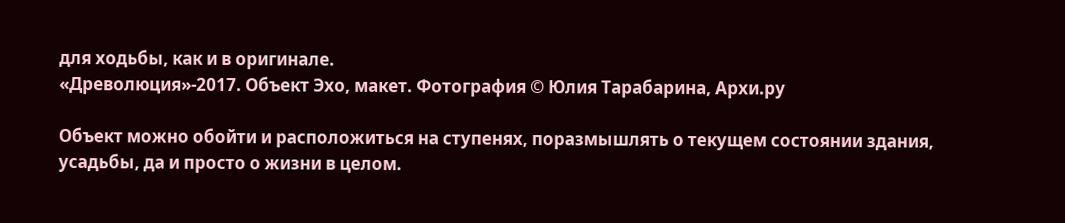для ходьбы, как и в оригинале.
«Древолюция»-2017. Объект Эхо, макет. Фотография © Юлия Тарабарина, Архи.ру

Объект можно обойти и расположиться на ступенях, поразмышлять о текущем состоянии здания, усадьбы, да и просто о жизни в целом.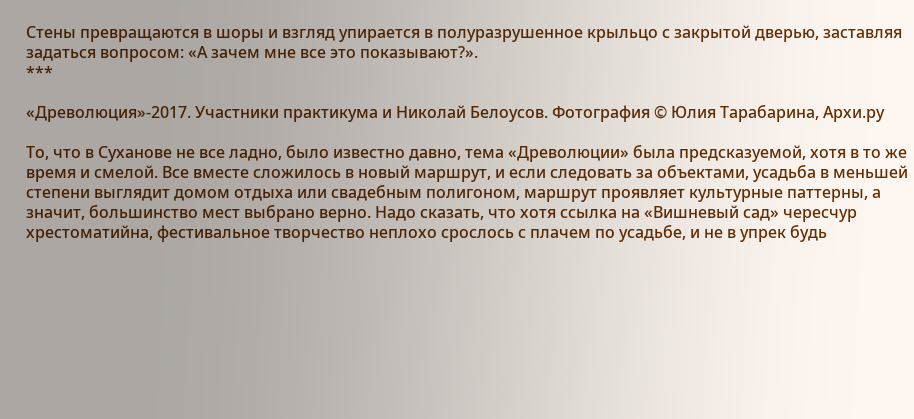Стены превращаются в шоры и взгляд упирается в полуразрушенное крыльцо с закрытой дверью, заставляя задаться вопросом: «А зачем мне все это показывают?».
***

«Древолюция»-2017. Участники практикума и Николай Белоусов. Фотография © Юлия Тарабарина, Архи.ру

То, что в Суханове не все ладно, было известно давно, тема «Древолюции» была предсказуемой, хотя в то же время и смелой. Все вместе сложилось в новый маршрут, и если следовать за объектами, усадьба в меньшей степени выглядит домом отдыха или свадебным полигоном, маршрут проявляет культурные паттерны, а значит, большинство мест выбрано верно. Надо сказать, что хотя ссылка на «Вишневый сад» чересчур хрестоматийна, фестивальное творчество неплохо срослось с плачем по усадьбе, и не в упрек будь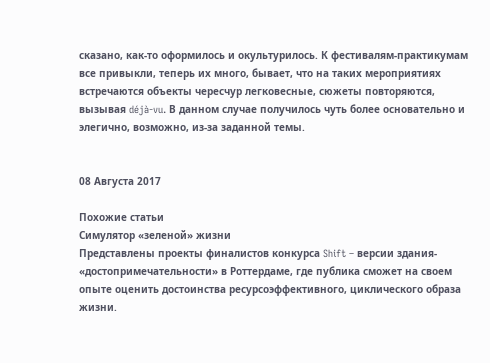сказано, как-то оформилось и окультурилось. К фестивалям-практикумам все привыкли, теперь их много, бывает, что на таких мероприятиях встречаются объекты чересчур легковесные, сюжеты повторяются, вызывая déjà-vu. В данном случае получилось чуть более основательно и элегично, возможно, из-за заданной темы.


08 Августа 2017

Похожие статьи
Симулятор «зеленой» жизни
Представлены проекты финалистов конкурса Shift – версии здания- «достопримечательности» в Роттердаме, где публика сможет на своем опыте оценить достоинства ресурсоэффективного, циклического образа жизни.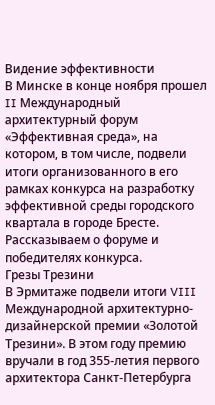Видение эффективности
В Минске в конце ноября прошел II Международный архитектурный форум «Эффективная среда», на котором, в том числе, подвели итоги организованного в его рамках конкурса на разработку эффективной среды городского квартала в городе Бресте. Рассказываем о форуме и победителях конкурса.
Грезы Трезини
В Эрмитаже подвели итоги VIII Международной архитектурно-дизайнерской премии «Золотой Трезини». В этом году премию вручали в год 355-летия первого архитектора Санкт-Петербурга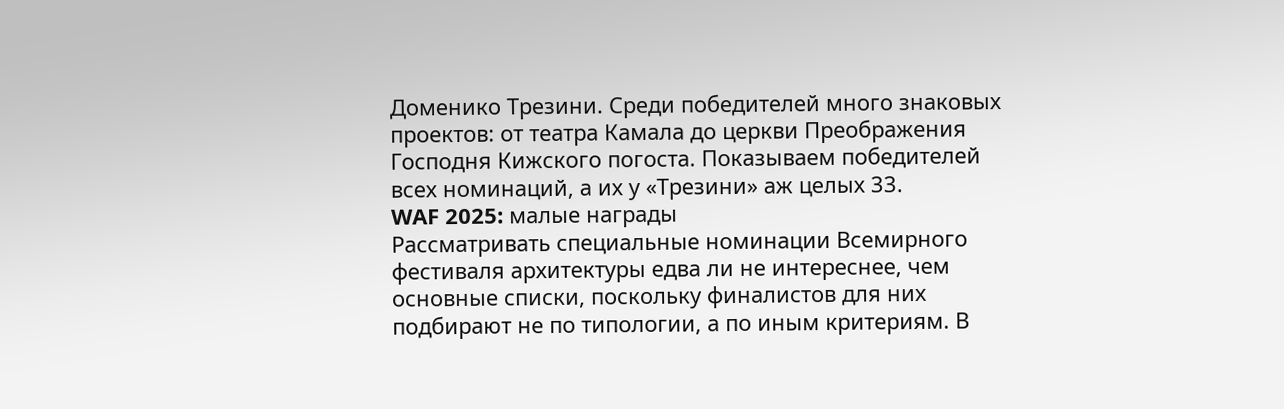Доменико Трезини. Среди победителей много знаковых проектов: от театра Камала до церкви Преображения Господня Кижского погоста. Показываем победителей всех номинаций, а их у «Трезини» аж целых 33.
WAF 2025: малые награды
Рассматривать специальные номинации Всемирного фестиваля архитектуры едва ли не интереснее, чем основные списки, поскольку финалистов для них подбирают не по типологии, а по иным критериям. В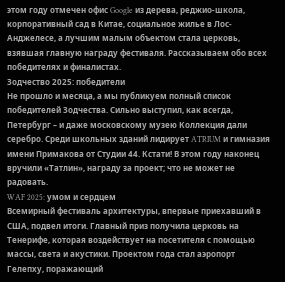этом году отмечен офис Google из дерева, реджио-школа, корпоративный сад в Китае, социальное жилье в Лос-Анджелесе, а лучшим малым объектом стала церковь, взявшая главную награду фестиваля. Рассказываем обо всех победителях и финалистах.
Зодчество 2025: победители
Не прошло и месяца, а мы публикуем полный список победителей Зодчества. Сильно выступил, как всегда, Петербург – и даже московскому музею Коллекция дали серебро. Среди школьных зданий лидирует ATRIUM и гимназия имени Примакова от Студии 44. Кстати! В этом году наконец вручили «Татлин», награду за проект; что не может не радовать.
WAF 2025: умом и сердцем
Всемирный фестиваль архитектуры, впервые приехавший в США, подвел итоги. Главный приз получила церковь на Тенерифе, которая воздействует на посетителя с помощью массы, света и акустики. Проектом года стал аэропорт Гелепху, поражающий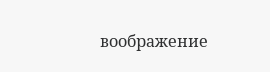воображение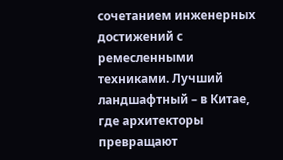сочетанием инженерных достижений с ремесленными техниками. Лучший ландшафтный – в Китае, где архитекторы превращают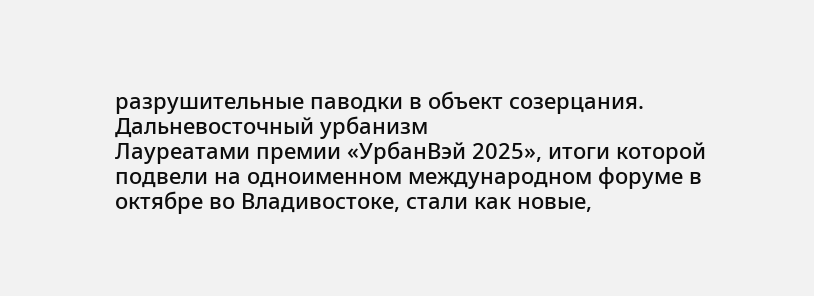разрушительные паводки в объект созерцания.
Дальневосточный урбанизм
Лауреатами премии «УрбанВэй 2025», итоги которой подвели на одноименном международном форуме в октябре во Владивостоке, стали как новые,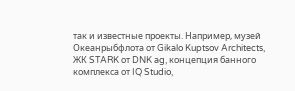так и известные проекты. Например, музей Океанрыбфлота от Gikalo Kuptsov Architects, ЖК STARK от DNK ag, концепция банного комплекса от IQ Studio,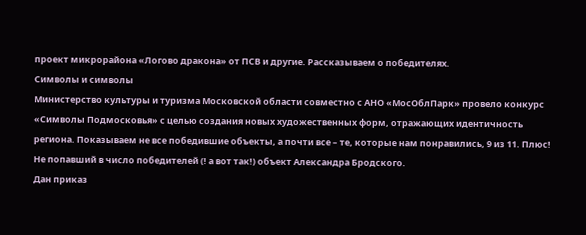проект микрорайона «Логово дракона» от ПСВ и другие. Рассказываем о победителях.
Символы и символы
Министерство культуры и туризма Московской области совместно с АНО «МосОблПарк» провело конкурс «Символы Подмосковья» с целью создания новых художественных форм, отражающих идентичность региона. Показываем не все победившие объекты, а почти все – те, которые нам понравились, 9 из 11. Плюс! Не попавший в число победителей (! а вот так!) объект Александра Бродского.
Дан приказ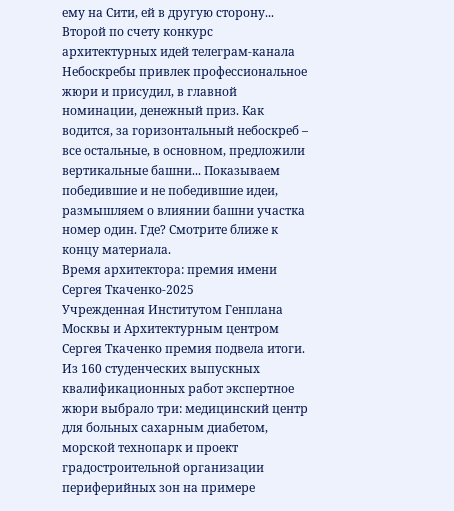ему на Сити, ей в другую сторону...
Второй по счету конкурс архитектурных идей телеграм-канала Небоскребы привлек профессиональное жюри и присудил, в главной номинации, денежный приз. Как водится, за горизонтальный небоскреб – все остальные, в основном, предложили вертикальные башни... Показываем победившие и не победившие идеи, размышляем о влиянии башни участка номер один. Где? Смотрите ближе к концу материала.
Время архитектора: премия имени Сергея Ткаченко-2025
Учрежденная Институтом Генплана Москвы и Архитектурным центром Сергея Ткаченко премия подвела итоги. Из 160 студенческих выпускных квалификационных работ экспертное жюри выбрало три: медицинский центр для больных сахарным диабетом, морской технопарк и проект градостроительной организации периферийных зон на примере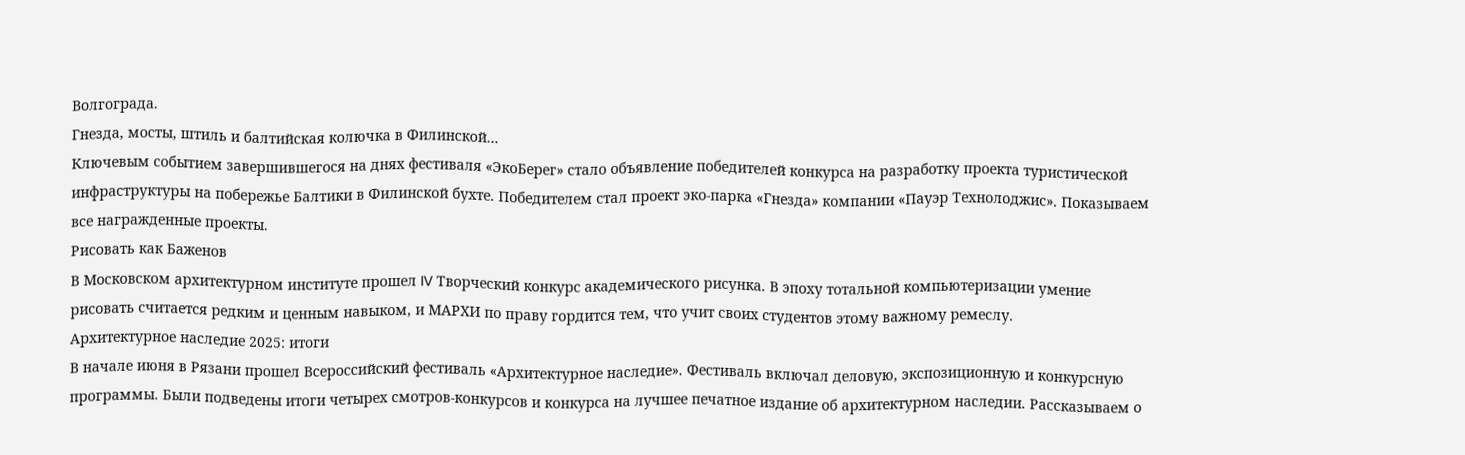Волгограда.
Гнезда, мосты, штиль и балтийская колючка в Филинской...
Ключевым событием завершившегося на днях фестиваля «ЭкоБерег» стало объявление победителей конкурса на разработку проекта туристической инфраструктуры на побережье Балтики в Филинской бухте. Победителем стал проект эко-парка «Гнезда» компании «Пауэр Технолоджис». Показываем все награжденные проекты.
Рисовать как Баженов
В Московском архитектурном институте прошел IV Творческий конкурс академического рисунка. В эпоху тотальной компьютеризации умение рисовать считается редким и ценным навыком, и МАРХИ по праву гордится тем, что учит своих студентов этому важному ремеслу.
Архитектурное наследие 2025: итоги
В начале июня в Рязани прошел Всероссийский фестиваль «Архитектурное наследие». Фестиваль включал деловую, экспозиционную и конкурсную программы. Были подведены итоги четырех смотров-конкурсов и конкурса на лучшее печатное издание об архитектурном наследии. Рассказываем о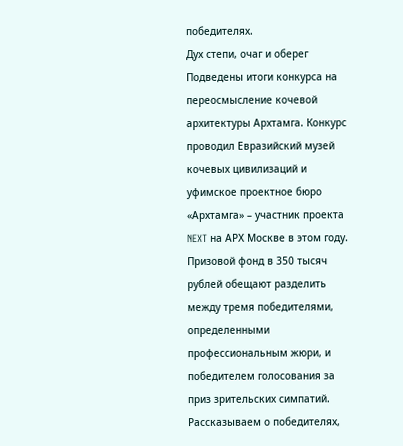победителях.
Дух степи, очаг и оберег
Подведены итоги конкурса на переосмысление кочевой архитектуры Архтамга. Конкурс проводил Евразийский музей кочевых цивилизаций и уфимское проектное бюро «Архтамга» – участник проекта NEXT на АРХ Москве в этом году. Призовой фонд в 350 тысяч рублей обещают разделить между тремя победителями, определенными профессиональным жюри, и победителем голосования за приз зрительских симпатий. Рассказываем о победителях,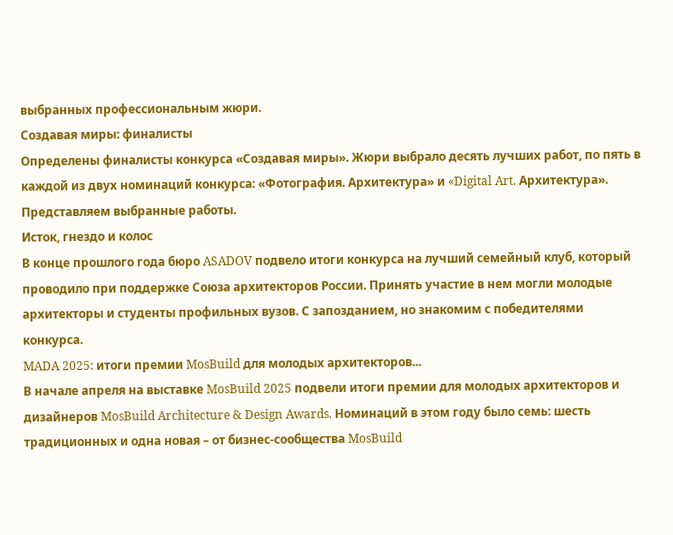выбранных профессиональным жюри.
Создавая миры: финалисты
Определены финалисты конкурса «Создавая миры». Жюри выбрало десять лучших работ, по пять в каждой из двух номинаций конкурса: «Фотография. Архитектура» и «Digital Art. Архитектура». Представляем выбранные работы.
Исток, гнездо и колос
В конце прошлого года бюро ASADOV подвело итоги конкурса на лучший семейный клуб, который проводило при поддержке Союза архитекторов России. Принять участие в нем могли молодые архитекторы и студенты профильных вузов. С запозданием, но знакомим с победителями конкурса.
MADA 2025: итоги премии MosBuild для молодых архитекторов...
В начале апреля на выставке MosBuild 2025 подвели итоги премии для молодых архитекторов и дизайнеров MosBuild Architecture & Design Awards. Номинаций в этом году было семь: шесть традиционных и одна новая – от бизнес-сообщества MosBuild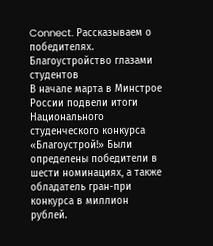Connect. Рассказываем о победителях.
Благоустройство глазами студентов
В начале марта в Минстрое России подвели итоги Национального студенческого конкурса «Благоустрой!» Были определены победители в шести номинациях, а также обладатель гран-при конкурса в миллион рублей.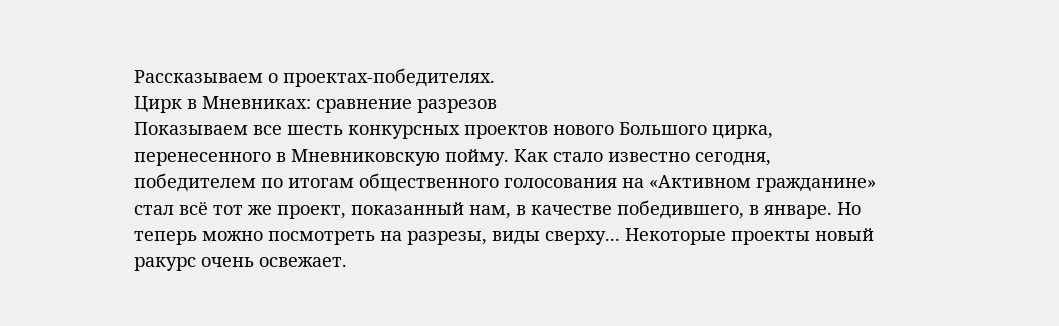Рассказываем о проектах-победителях.
Цирк в Мневниках: сравнение разрезов
Показываем все шесть конкурсных проектов нового Большого цирка, перенесенного в Мневниковскую пойму. Как стало известно сегодня, победителем по итогам общественного голосования на «Активном гражданине» стал всё тот же проект, показанный нам, в качестве победившего, в январе. Но теперь можно посмотреть на разрезы, виды сверху... Некоторые проекты новый ракурс очень освежает.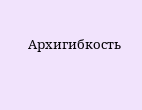Архигибкость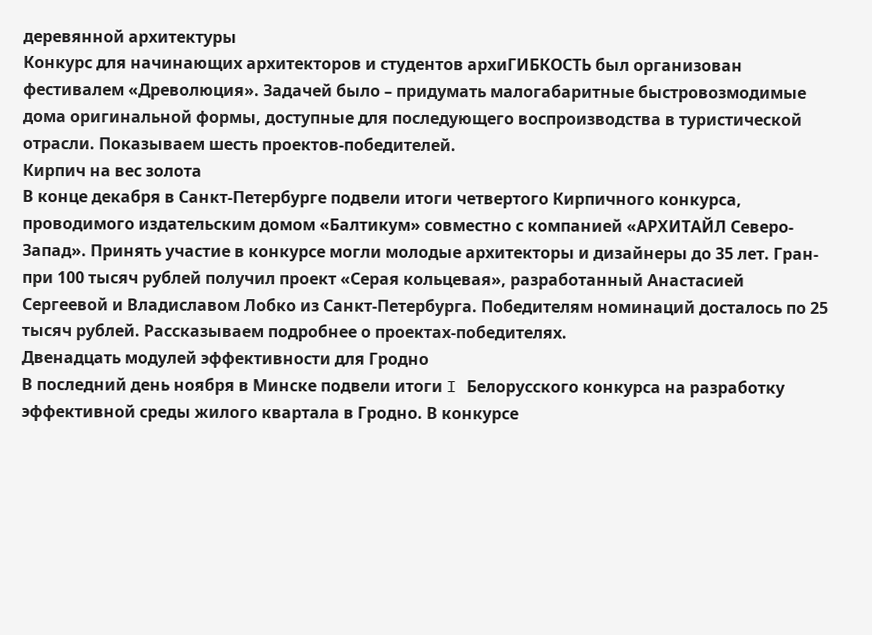деревянной архитектуры
Конкурс для начинающих архитекторов и студентов архиГИБКОСТЬ был организован фестивалем «Древолюция». Задачей было – придумать малогабаритные быстровозмодимые дома оригинальной формы, доступные для последующего воспроизводства в туристической отрасли. Показываем шесть проектов-победителей.
Кирпич на вес золота
В конце декабря в Санкт-Петербурге подвели итоги четвертого Кирпичного конкурса, проводимого издательским домом «Балтикум» совместно с компанией «АРХИТАЙЛ Северо-Запад». Принять участие в конкурсе могли молодые архитекторы и дизайнеры до 35 лет. Гран-при 100 тысяч рублей получил проект «Серая кольцевая», разработанный Анастасией Сергеевой и Владиславом Лобко из Санкт-Петербурга. Победителям номинаций досталось по 25 тысяч рублей. Рассказываем подробнее о проектах-победителях.
Двенадцать модулей эффективности для Гродно
В последний день ноября в Минске подвели итоги I Белорусского конкурса на разработку эффективной среды жилого квартала в Гродно. В конкурсе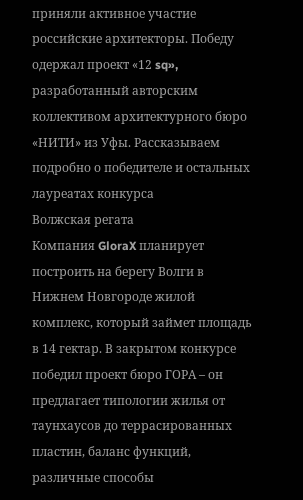приняли активное участие российские архитекторы. Победу одержал проект «12 sq», разработанный авторским коллективом архитектурного бюро «НИТИ» из Уфы. Рассказываем подробно о победителе и остальных лауреатах конкурса
Волжская регата
Компания GloraX планирует построить на берегу Волги в Нижнем Новгороде жилой комплекс, который займет площадь в 14 гектар. В закрытом конкурсе победил проект бюро ГОРА – он предлагает типологии жилья от таунхаусов до террасированных пластин, баланс функций, различные способы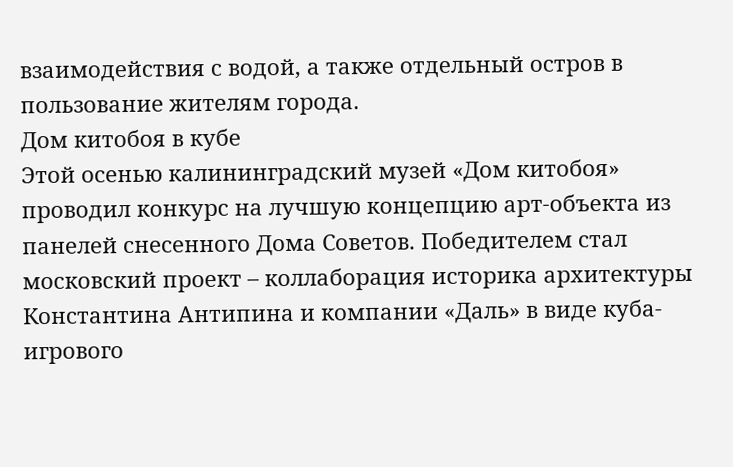взаимодействия с водой, а также отдельный остров в пользование жителям города.
Дом китобоя в кубе
Этой осенью калининградский музей «Дом китобоя» проводил конкурс на лучшую концепцию арт-объекта из панелей снесенного Дома Советов. Победителем стал московский проект – коллаборация историка архитектуры Константина Антипина и компании «Даль» в виде куба-игрового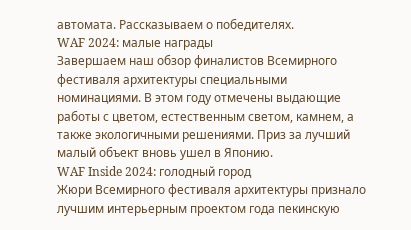автомата. Рассказываем о победителях.
WAF 2024: малые награды
Завершаем наш обзор финалистов Всемирного фестиваля архитектуры специальными номинациями. В этом году отмечены выдающие работы с цветом, естественным светом, камнем, а также экологичными решениями. Приз за лучший малый объект вновь ушел в Японию.
WAF Inside 2024: голодный город
Жюри Всемирного фестиваля архитектуры признало лучшим интерьерным проектом года пекинскую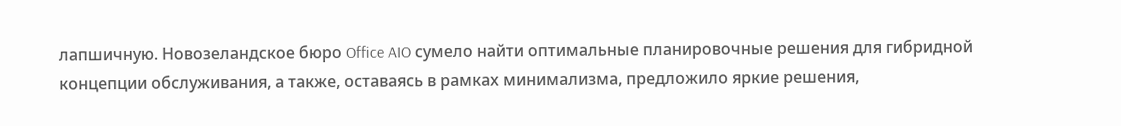лапшичную. Новозеландское бюро Office AIO сумело найти оптимальные планировочные решения для гибридной концепции обслуживания, а также, оставаясь в рамках минимализма, предложило яркие решения,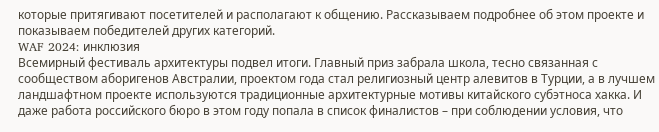которые притягивают посетителей и располагают к общению. Рассказываем подробнее об этом проекте и показываем победителей других категорий.
WAF 2024: инклюзия
Всемирный фестиваль архитектуры подвел итоги. Главный приз забрала школа, тесно связанная с сообществом аборигенов Австралии, проектом года стал религиозный центр алевитов в Турции, а в лучшем ландшафтном проекте используются традиционные архитектурные мотивы китайского субэтноса хакка. И даже работа российского бюро в этом году попала в список финалистов – при соблюдении условия, что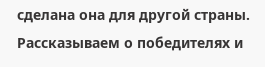сделана она для другой страны. Рассказываем о победителях и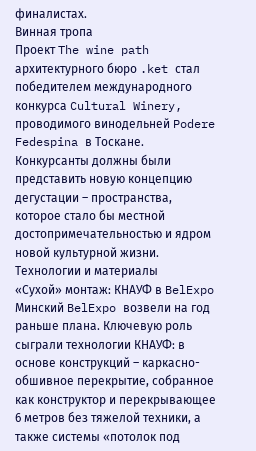финалистах.
Винная тропа
Проект The wine path архитектурного бюро .ket стал победителем международного конкурса Cultural Winery, проводимого винодельней Podere Fedespina в Тоскане. Конкурсанты должны были представить новую концепцию дегустации – пространства, которое стало бы местной достопримечательностью и ядром новой культурной жизни.
Технологии и материалы
«Сухой» монтаж: КНАУФ в BelExpo
Минский BelExpo возвели на год раньше плана. Ключевую роль сыграли технологии КНАУФ: в основе конструкций – каркасно-обшивное перекрытие, собранное как конструктор и перекрывающее 6 метров без тяжелой техники, а также системы «потолок под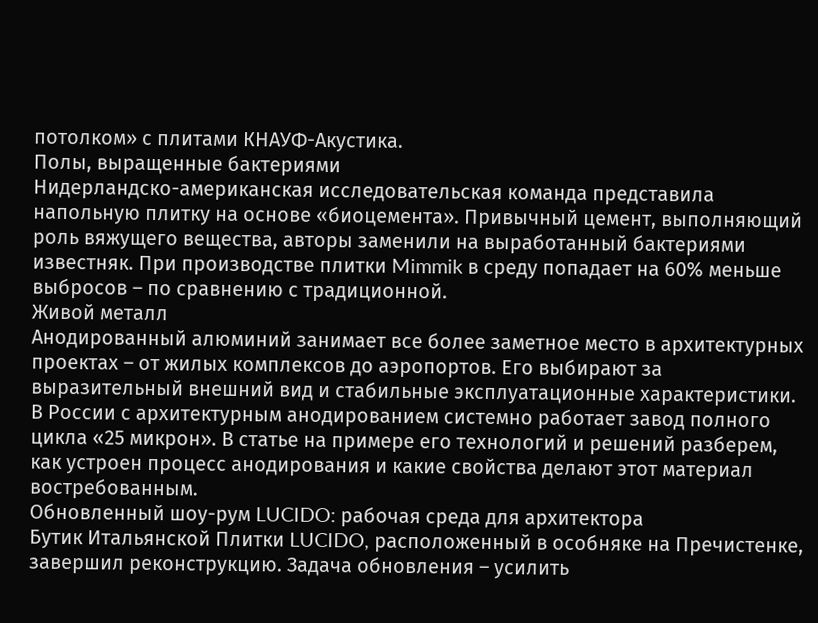потолком» с плитами КНАУФ-Акустика.
Полы, выращенные бактериями
Нидерландско-американская исследовательская команда представила напольную плитку на основе «биоцемента». Привычный цемент, выполняющий роль вяжущего вещества, авторы заменили на выработанный бактериями известняк. При производстве плитки Mimmik в среду попадает на 60% меньше выбросов – по сравнению с традиционной.
Живой металл
Анодированный алюминий занимает все более заметное место в архитектурных проектах – от жилых комплексов до аэропортов. Его выбирают за выразительный внешний вид и стабильные эксплуатационные характеристики. В России с архитектурным анодированием системно работает завод полного цикла «25 микрон». В статье на примере его технологий и решений разберем, как устроен процесс анодирования и какие свойства делают этот материал востребованным.
Обновленный шоу-рум LUCIDO: рабочая среда для архитектора
Бутик Итальянской Плитки LUCIDO, расположенный в особняке на Пречистенке, завершил реконструкцию. Задача обновления – усилить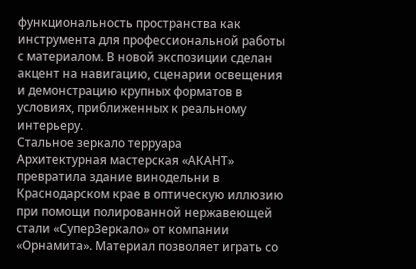функциональность пространства как инструмента для профессиональной работы с материалом. В новой экспозиции сделан акцент на навигацию, сценарии освещения и демонстрацию крупных форматов в условиях, приближенных к реальному интерьеру.
Стальное зеркало терруара
Архитектурная мастерская «АКАНТ» превратила здание винодельни в Краснодарском крае в оптическую иллюзию при помощи полированной нержавеющей стали «СуперЗеркало» от компании «Орнамита». Материал позволяет играть со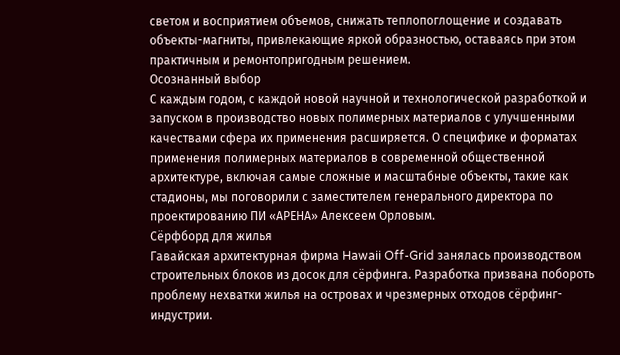светом и восприятием объемов, снижать теплопоглощение и создавать объекты-магниты, привлекающие яркой образностью, оставаясь при этом практичным и ремонтопригодным решением.
Осознанный выбор
С каждым годом, с каждой новой научной и технологической разработкой и запуском в производство новых полимерных материалов с улучшенными качествами сфера их применения расширяется. О специфике и форматах применения полимерных материалов в современной общественной архитектуре, включая самые сложные и масштабные объекты, такие как стадионы, мы поговорили с заместителем генерального директора по проектированию ПИ «АРЕНА» Алексеем Орловым.
Сёрфборд для жилья
Гавайская архитектурная фирма Hawaii Off-Grid занялась производством строительных блоков из досок для сёрфинга. Разработка призвана побороть проблему нехватки жилья на островах и чрезмерных отходов сёрфинг-индустрии.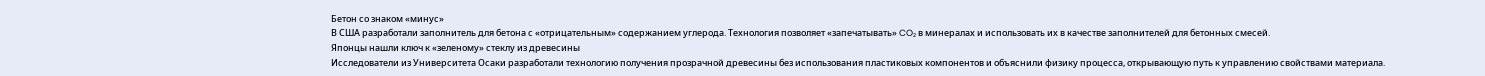Бетон со знаком «минус»
В США разработали заполнитель для бетона с «отрицательным» содержанием углерода. Технология позволяет «запечатывать» CO₂ в минералах и использовать их в качестве заполнителей для бетонных смесей.
Японцы нашли ключ к «зеленому» стеклу из древесины
Исследователи из Университета Осаки разработали технологию получения прозрачной древесины без использования пластиковых компонентов и объяснили физику процесса, открывающую путь к управлению свойствами материала.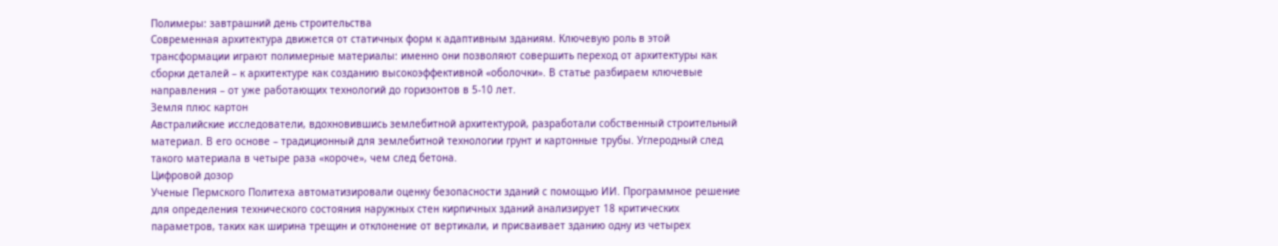Полимеры: завтрашний день строительства
Современная архитектура движется от статичных форм к адаптивным зданиям. Ключевую роль в этой трансформации играют полимерные материалы: именно они позволяют совершить переход от архитектуры как сборки деталей – к архитектуре как созданию высокоэффективной «оболочки». В статье разбираем ключевые направления – от уже работающих технологий до горизонтов в 5-10 лет.
Земля плюс картон
Австралийские исследователи, вдохновившись землебитной архитектурой, разработали собственный строительный материал. В его основе – традиционный для землебитной технологии грунт и картонные трубы. Углеродный след такого материала в четыре раза «короче», чем след бетона.
Цифровой дозор
Ученые Пермского Политеха автоматизировали оценку безопасности зданий с помощью ИИ. Программное решение для определения технического состояния наружных стен кирпичных зданий анализирует 18 критических параметров, таких как ширина трещин и отклонение от вертикали, и присваивает зданию одну из четырех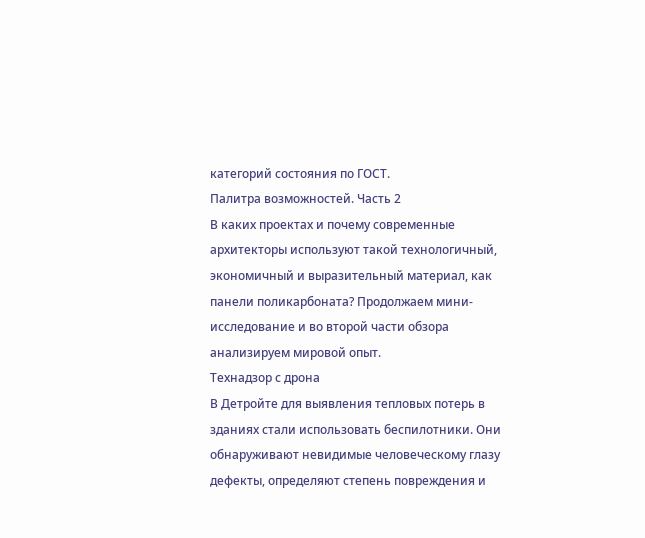категорий состояния по ГОСТ.
Палитра возможностей. Часть 2
В каких проектах и почему современные архитекторы используют такой технологичный, экономичный и выразительный материал, как панели поликарбоната? Продолжаем мини-исследование и во второй части обзора анализируем мировой опыт.
Технадзор с дрона
В Детройте для выявления тепловых потерь в зданиях стали использовать беспилотники. Они обнаруживают невидимые человеческому глазу дефекты, определяют степень повреждения и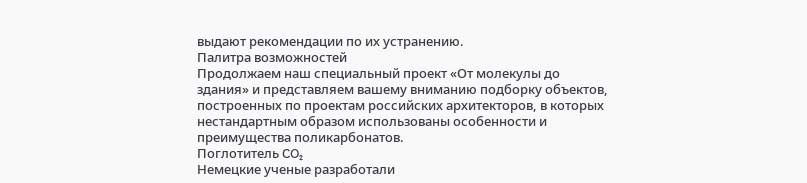выдают рекомендации по их устранению.
Палитра возможностей
Продолжаем наш специальный проект «От молекулы до здания» и представляем вашему вниманию подборку объектов, построенных по проектам российских архитекторов, в которых нестандартным образом использованы особенности и преимущества поликарбонатов.
Поглотитель CO₂
Немецкие ученые разработали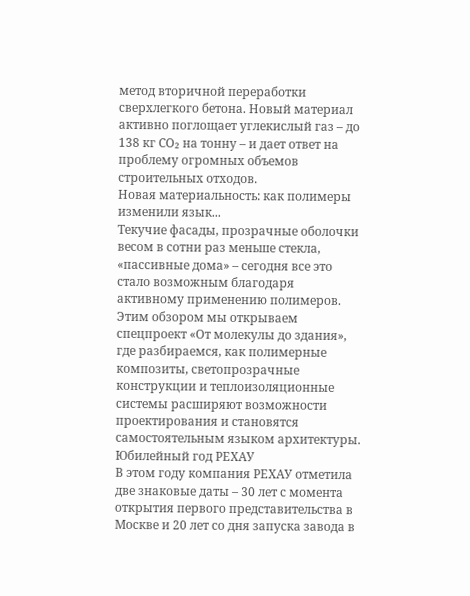метод вторичной переработки сверхлегкого бетона. Новый материал активно поглощает углекислый газ – до 138 кг CO₂ на тонну – и дает ответ на проблему огромных объемов строительных отходов.
Новая материальность: как полимеры изменили язык...
Текучие фасады, прозрачные оболочки весом в сотни раз меньше стекла, «пассивные дома» – сегодня все это стало возможным благодаря активному применению полимеров. Этим обзором мы открываем спецпроект «От молекулы до здания», где разбираемся, как полимерные композиты, светопрозрачные конструкции и теплоизоляционные системы расширяют возможности проектирования и становятся самостоятельным языком архитектуры.
Юбилейный год РЕХАУ
В этом году компания РЕХАУ отметила две знаковые даты – 30 лет с момента открытия первого представительства в Москве и 20 лет со дня запуска завода в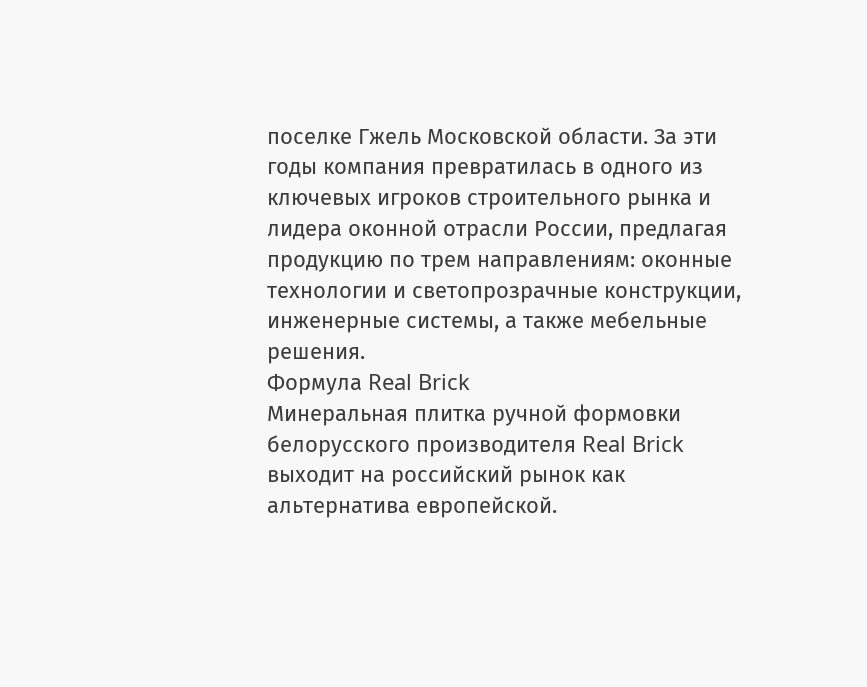поселке Гжель Московской области. За эти годы компания превратилась в одного из ключевых игроков строительного рынка и лидера оконной отрасли России, предлагая продукцию по трем направлениям: оконные технологии и светопрозрачные конструкции, инженерные системы, а также мебельные решения.
Формула Real Brick
Минеральная плитка ручной формовки белорусского производителя Real Brick выходит на российский рынок как альтернатива европейской.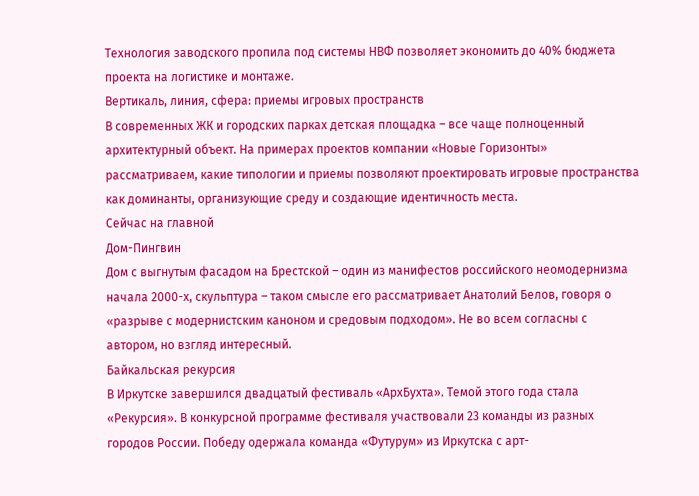Технология заводского пропила под системы НВФ позволяет экономить до 40% бюджета проекта на логистике и монтаже.
Вертикаль, линия, сфера: приемы игровых пространств
В современных ЖК и городских парках детская площадка – все чаще полноценный архитектурный объект. На примерах проектов компании «Новые Горизонты» рассматриваем, какие типологии и приемы позволяют проектировать игровые пространства как доминанты, организующие среду и создающие идентичность места.
Сейчас на главной
Дом-Пингвин
Дом с выгнутым фасадом на Брестской – один из манифестов российского неомодернизма начала 2000-х, скульптура – таком смысле его рассматривает Анатолий Белов, говоря о «разрыве с модернистским каноном и средовым подходом». Не во всем согласны с автором, но взгляд интересный.
Байкальская рекурсия
В Иркутске завершился двадцатый фестиваль «АрхБухта». Темой этого года стала «Рекурсия». В конкурсной программе фестиваля участвовали 23 команды из разных городов России. Победу одержала команда «Футурум» из Иркутска с арт-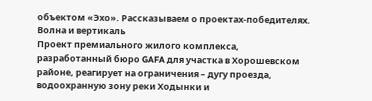объектом «Эхо». Рассказываем о проектах-победителях.
Волна и вертикаль
Проект премиального жилого комплекса, разработанный бюро GAFA для участка в Хорошевском районе, реагирует на ограничения – дугу проезда, водоохранную зону реки Ходынки и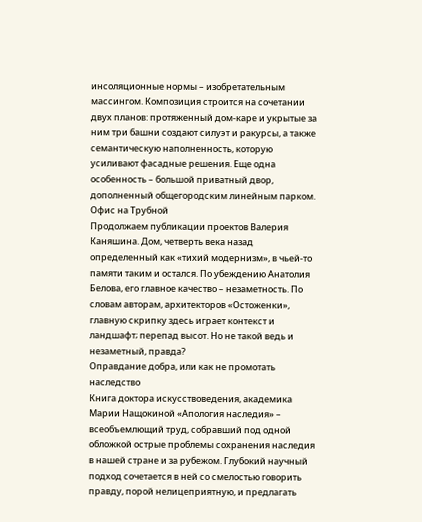инсоляционные нормы – изобретательным массингом. Композиция строится на сочетании двух планов: протяженный дом-каре и укрытые за ним три башни создают силуэт и ракурсы, а также семантическую наполненность, которую усиливают фасадные решения. Еще одна особенность – большой приватный двор, дополненный общегородским линейным парком.
Офис на Трубной
Продолжаем публикации проектов Валерия Каняшина. Дом, четверть века назад определенный как «тихий модернизм», в чьей-то памяти таким и остался. По убеждению Анатолия Белова, его главное качество – незаметность. По словам авторам, архитекторов «Остоженки», главную скрипку здесь играет контекст и ландшафт; перепад высот. Но не такой ведь и незаметный, правда?
Оправдание добра, или как не промотать наследство
Книга доктора искусствоведения, академика Марии Нащокиной «Апология наследия» – всеобъемлющий труд, собравший под одной обложкой острые проблемы сохранения наследия в нашей стране и за рубежом. Глубокий научный подход сочетается в ней со смелостью говорить правду, порой нелицеприятную, и предлагать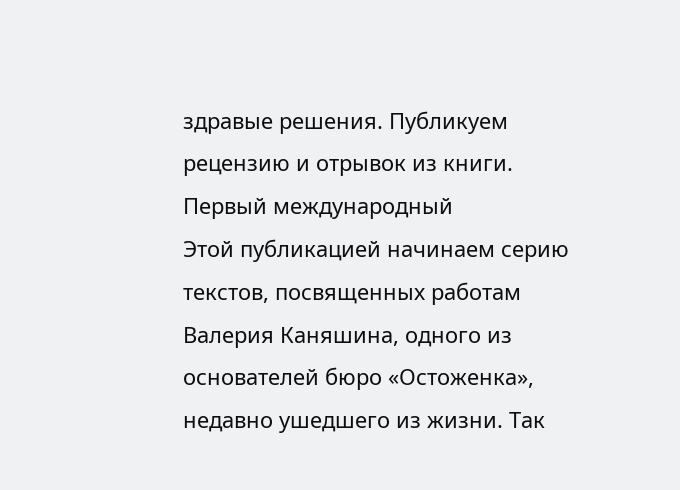здравые решения. Публикуем рецензию и отрывок из книги.
Первый международный
Этой публикацией начинаем серию текстов, посвященных работам Валерия Каняшина, одного из основателей бюро «Остоженка», недавно ушедшего из жизни. Так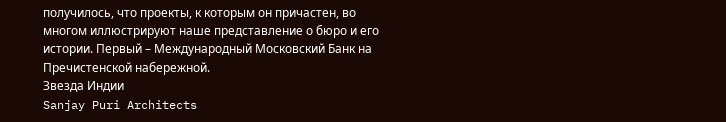получилось, что проекты, к которым он причастен, во многом иллюстрируют наше представление о бюро и его истории. Первый – Международный Московский Банк на Пречистенской набережной.
Звезда Индии
Sanjay Puri Architects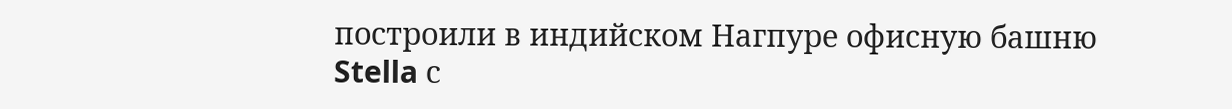построили в индийском Нагпуре офисную башню Stella с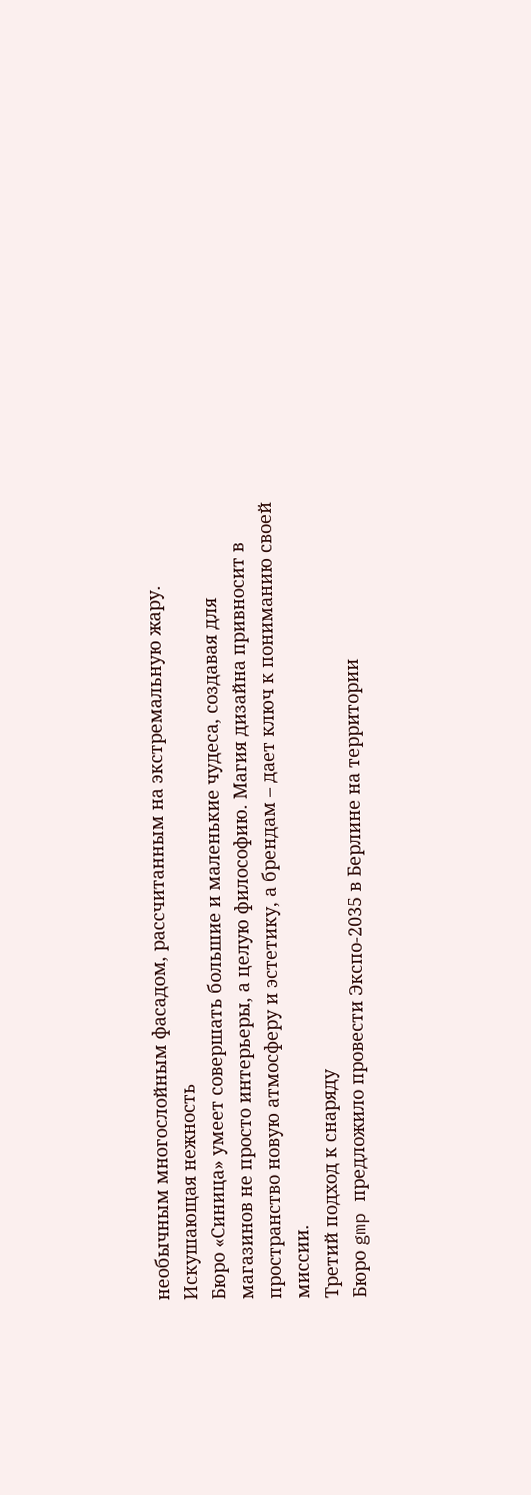необычным многослойным фасадом, рассчитанным на экстремальную жару.
Искушающая нежность
Бюро «Синица» умеет совершать большие и маленькие чудеса, создавая для магазинов не просто интерьеры, а целую философию. Магия дизайна привносит в пространство новую атмосферу и эстетику, а брендам – дает ключ к пониманию своей миссии.
Третий подход к снаряду
Бюро gmp предложило провести Экспо-2035 в Берлине на территории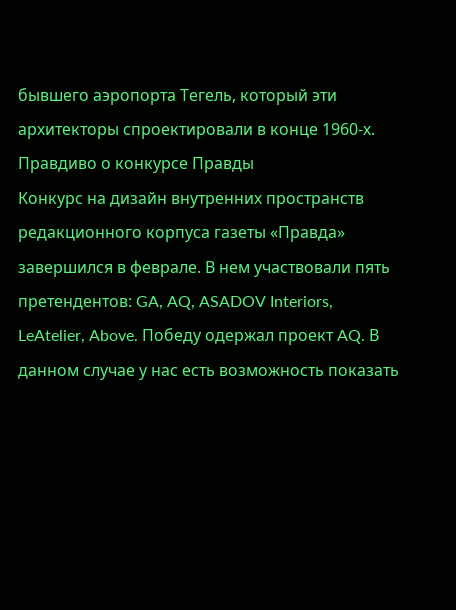бывшего аэропорта Тегель, который эти архитекторы спроектировали в конце 1960-х.
Правдиво о конкурсе Правды
Конкурс на дизайн внутренних пространств редакционного корпуса газеты «Правда» завершился в феврале. В нем участвовали пять претендентов: GA, AQ, ASADOV Interiors, LeAtelier, Above. Победу одержал проект AQ. В данном случае у нас есть возможность показать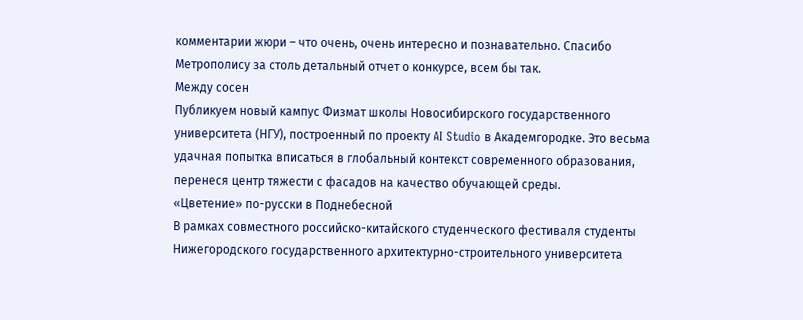комментарии жюри – что очень, очень интересно и познавательно. Спасибо Метрополису за столь детальный отчет о конкурсе, всем бы так.
Между сосен
Публикуем новый кампус Физмат школы Новосибирского государственного университета (НГУ), построенный по проекту AI Studio в Академгородке. Это весьма удачная попытка вписаться в глобальный контекст современного образования, перенеся центр тяжести с фасадов на качество обучающей среды.
«Цветение» по-русски в Поднебесной
В рамках совместного российско-китайского студенческого фестиваля студенты Нижегородского государственного архитектурно-строительного университета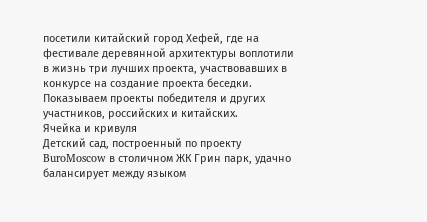посетили китайский город Хефей, где на фестивале деревянной архитектуры воплотили в жизнь три лучших проекта, участвовавших в конкурсе на создание проекта беседки. Показываем проекты победителя и других участников, российских и китайских.
Ячейка и кривуля
Детский сад, построенный по проекту BuroMoscow в столичном ЖК Грин парк, удачно балансирует между языком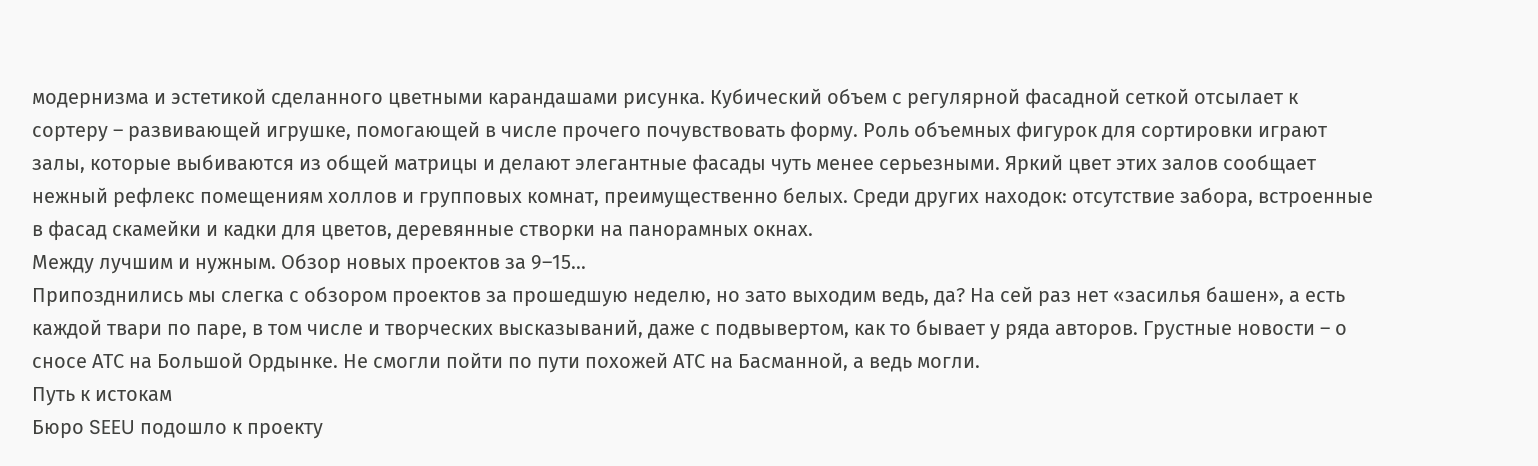модернизма и эстетикой сделанного цветными карандашами рисунка. Кубический объем с регулярной фасадной сеткой отсылает к сортеру – развивающей игрушке, помогающей в числе прочего почувствовать форму. Роль объемных фигурок для сортировки играют залы, которые выбиваются из общей матрицы и делают элегантные фасады чуть менее серьезными. Яркий цвет этих залов сообщает нежный рефлекс помещениям холлов и групповых комнат, преимущественно белых. Среди других находок: отсутствие забора, встроенные в фасад скамейки и кадки для цветов, деревянные створки на панорамных окнах.
Между лучшим и нужным. Обзор новых проектов за 9–15...
Припозднились мы слегка с обзором проектов за прошедшую неделю, но зато выходим ведь, да? На сей раз нет «засилья башен», а есть каждой твари по паре, в том числе и творческих высказываний, даже с подвывертом, как то бывает у ряда авторов. Грустные новости – о сносе АТС на Большой Ордынке. Не смогли пойти по пути похожей АТС на Басманной, а ведь могли.
Путь к истокам
Бюро SEEU подошло к проекту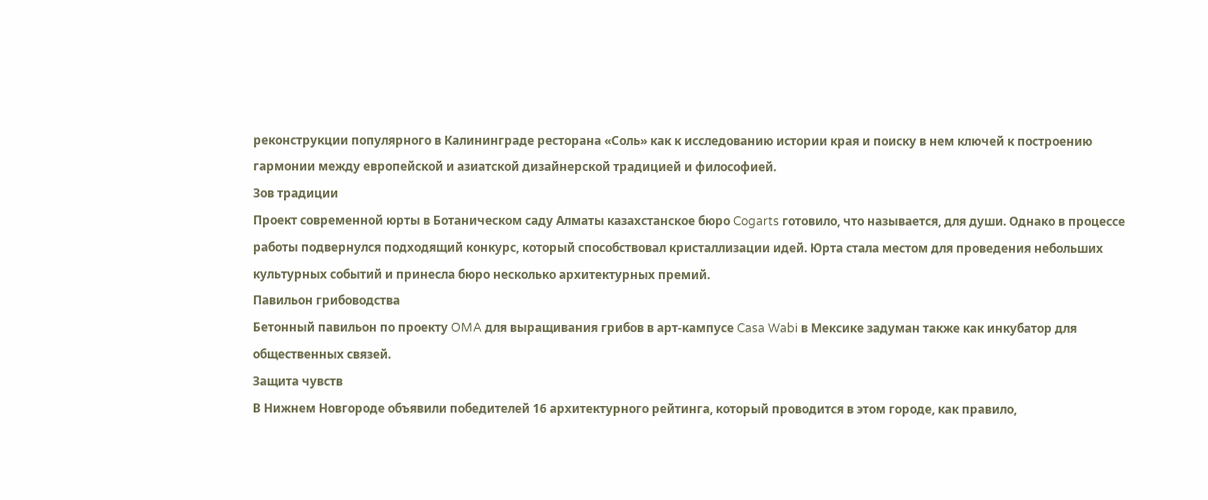реконструкции популярного в Калининграде ресторана «Соль» как к исследованию истории края и поиску в нем ключей к построению гармонии между европейской и азиатской дизайнерской традицией и философией.
Зов традиции
Проект современной юрты в Ботаническом саду Алматы казахстанское бюро Cogarts готовило, что называется, для души. Однако в процессе работы подвернулся подходящий конкурс, который способствовал кристаллизации идей. Юрта стала местом для проведения небольших культурных событий и принесла бюро несколько архитектурных премий.
Павильон грибоводства
Бетонный павильон по проекту OMA для выращивания грибов в арт-кампусе Casa Wabi в Мексике задуман также как инкубатор для общественных связей.
Защита чувств
В Нижнем Новгороде объявили победителей 16 архитектурного рейтинга, который проводится в этом городе, как правило,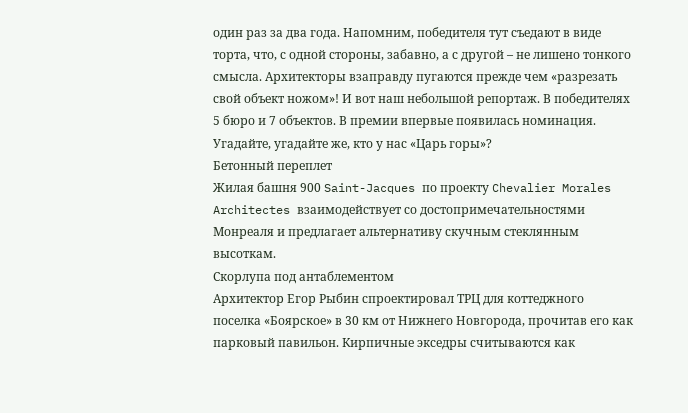один раз за два года. Напомним, победителя тут съедают в виде торта, что, с одной стороны, забавно, а с другой – не лишено тонкого смысла. Архитекторы взаправду пугаются прежде чем «разрезать свой объект ножом»! И вот наш небольшой репортаж. В победителях 5 бюро и 7 объектов. В премии впервые появилась номинация. Угадайте, угадайте же, кто у нас «Царь горы»?
Бетонный переплет
Жилая башня 900 Saint-Jacques по проекту Chevalier Morales Architectes взаимодействует со достопримечательностями Монреаля и предлагает альтернативу скучным стеклянным высоткам.
Скорлупа под антаблементом
Архитектор Егор Рыбин спроектировал ТРЦ для коттеджного поселка «Боярское» в 30 км от Нижнего Новгорода, прочитав его как парковый павильон. Кирпичные экседры считываются как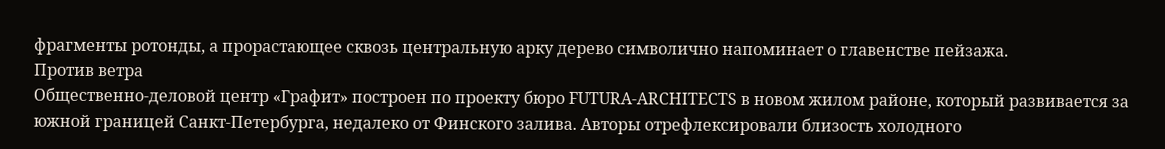фрагменты ротонды, а прорастающее сквозь центральную арку дерево символично напоминает о главенстве пейзажа.
Против ветра
Общественно-деловой центр «Графит» построен по проекту бюро FUTURA-ARCHITECTS в новом жилом районе, который развивается за южной границей Санкт-Петербурга, недалеко от Финского залива. Авторы отрефлексировали близость холодного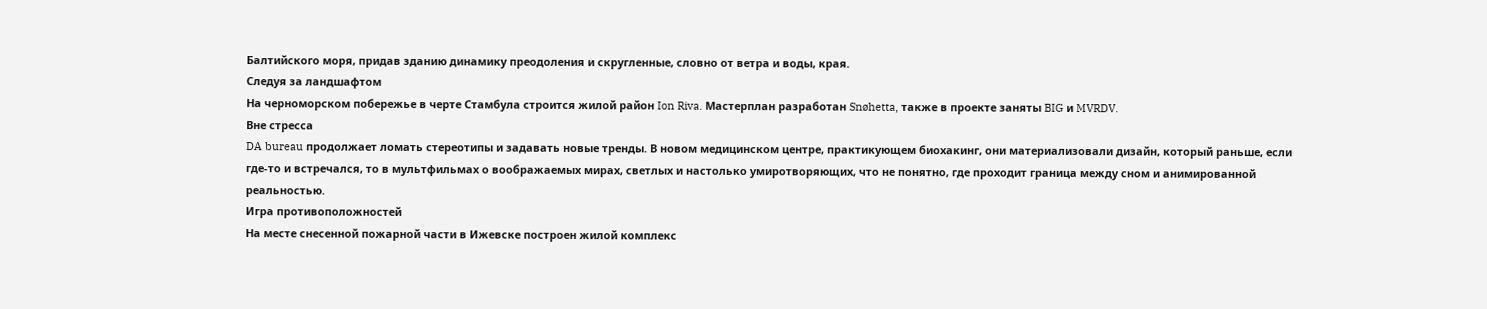Балтийского моря, придав зданию динамику преодоления и скругленные, словно от ветра и воды, края.
Следуя за ландшафтом
На черноморском побережье в черте Стамбула строится жилой район Ion Riva. Мастерплан разработан Snøhetta, также в проекте заняты BIG и MVRDV.
Вне стресса
DA bureau продолжает ломать стереотипы и задавать новые тренды. В новом медицинском центре, практикующем биохакинг, они материализовали дизайн, который раньше, если где-то и встречался, то в мультфильмах о воображаемых мирах, светлых и настолько умиротворяющих, что не понятно, где проходит граница между сном и анимированной реальностью.
Игра противоположностей
На месте снесенной пожарной части в Ижевске построен жилой комплекс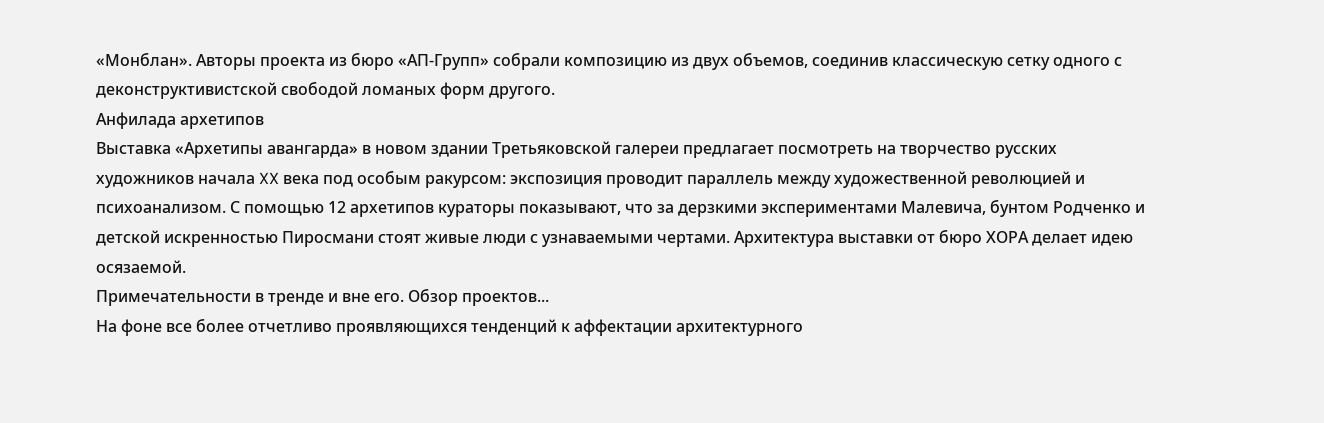«Монблан». Авторы проекта из бюро «АП-Групп» собрали композицию из двух объемов, соединив классическую сетку одного с деконструктивистской свободой ломаных форм другого.
Анфилада архетипов
Выставка «Архетипы авангарда» в новом здании Третьяковской галереи предлагает посмотреть на творчество русских художников начала XX века под особым ракурсом: экспозиция проводит параллель между художественной революцией и психоанализом. С помощью 12 архетипов кураторы показывают, что за дерзкими экспериментами Малевича, бунтом Родченко и детской искренностью Пиросмани стоят живые люди с узнаваемыми чертами. Архитектура выставки от бюро ХОРА делает идею осязаемой.
Примечательности в тренде и вне его. Обзор проектов...
На фоне все более отчетливо проявляющихся тенденций к аффектации архитектурного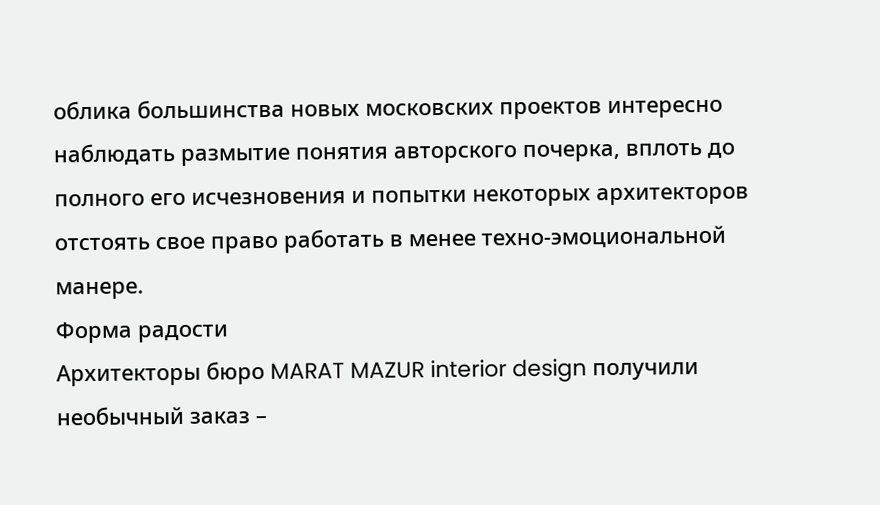облика большинства новых московских проектов интересно наблюдать размытие понятия авторского почерка, вплоть до полного его исчезновения и попытки некоторых архитекторов отстоять свое право работать в менее техно-эмоциональной манере.
Форма радости
Архитекторы бюро MARAT MAZUR interior design получили необычный заказ –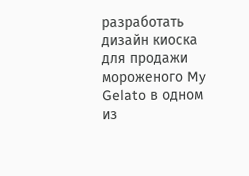разработать дизайн киоска для продажи мороженого My Gelato в одном из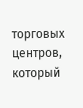торговых центров, который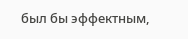был бы эффектным,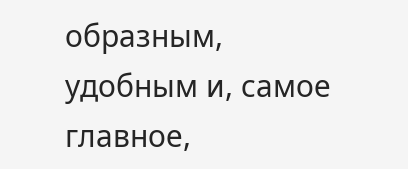образным, удобным и, самое главное,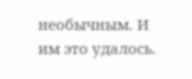необычным. И им это удалось.